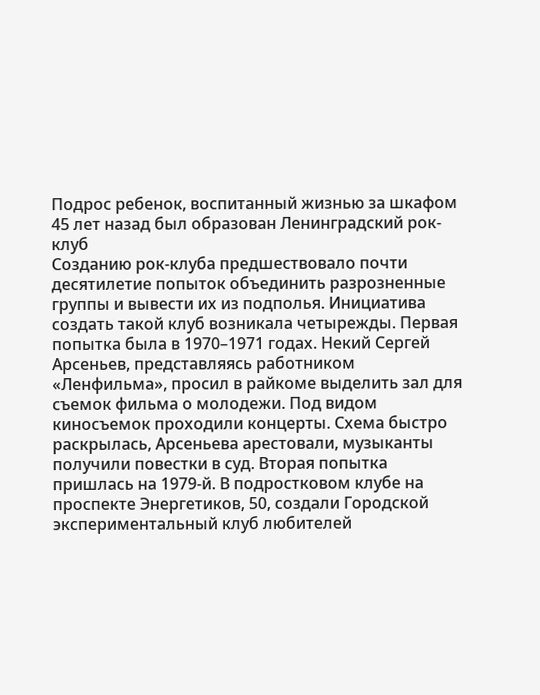Подрос ребенок, воспитанный жизнью за шкафом
45 лет назад был образован Ленинградский рок-клуб
Созданию рок-клуба предшествовало почти десятилетие попыток объединить разрозненные группы и вывести их из подполья. Инициатива создать такой клуб возникала четырежды. Первая попытка была в 1970–1971 годах. Некий Сергей Арсеньев, представляясь работником «Ленфильма», просил в райкоме выделить зал для съемок фильма о молодежи. Под видом киносъемок проходили концерты. Схема быстро раскрылась, Арсеньева арестовали, музыканты получили повестки в суд. Вторая попытка пришлась на 1979-й. В подростковом клубе на проспекте Энергетиков, 50, создали Городской экспериментальный клуб любителей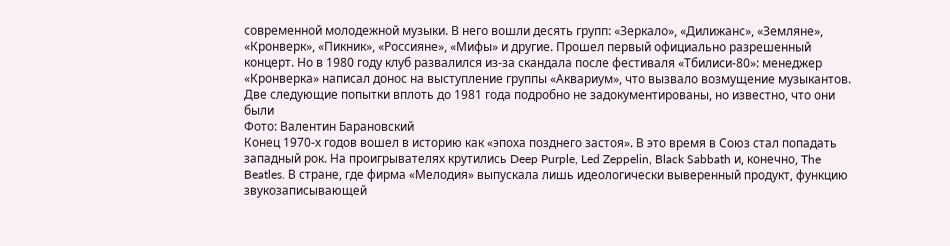современной молодежной музыки. В него вошли десять групп: «Зеркало», «Дилижанс», «Земляне», «Кронверк», «Пикник», «Россияне», «Мифы» и другие. Прошел первый официально разрешенный концерт. Но в 1980 году клуб развалился из-за скандала после фестиваля «Тбилиси-80»: менеджер «Кронверка» написал донос на выступление группы «Аквариум», что вызвало возмущение музыкантов. Две следующие попытки вплоть до 1981 года подробно не задокументированы, но известно, что они были
Фото: Валентин Барановский
Конец 1970-х годов вошел в историю как «эпоха позднего застоя». В это время в Союз стал попадать западный рок. На проигрывателях крутились Deep Purple, Led Zeppelin, Black Sabbath и, конечно, The Beatles. В стране, где фирма «Мелодия» выпускала лишь идеологически выверенный продукт, функцию звукозаписывающей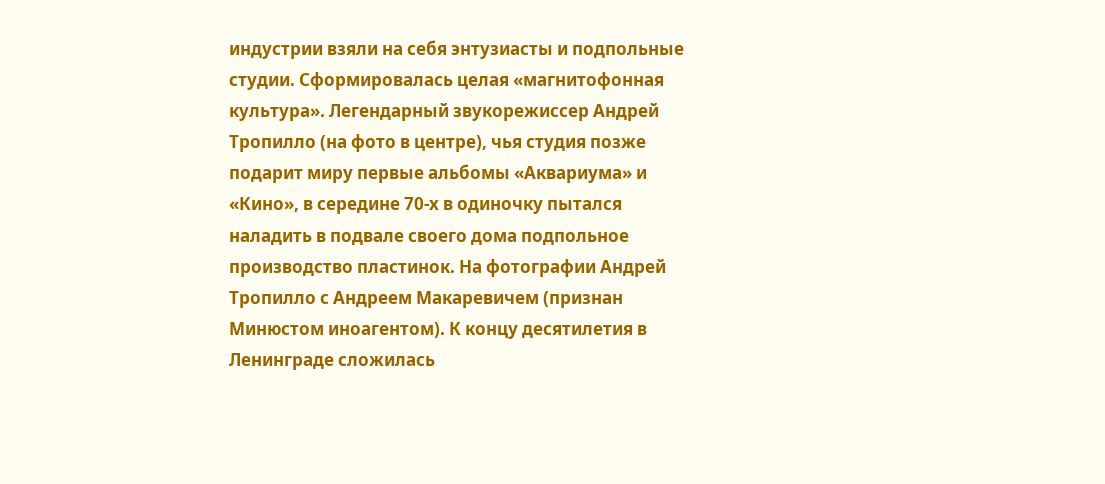индустрии взяли на себя энтузиасты и подпольные студии. Сформировалась целая «магнитофонная культура». Легендарный звукорежиссер Андрей Тропилло (на фото в центре), чья студия позже подарит миру первые альбомы «Аквариума» и «Кино», в середине 70-х в одиночку пытался наладить в подвале своего дома подпольное производство пластинок. На фотографии Андрей Тропилло с Андреем Макаревичем (признан Минюстом иноагентом). К концу десятилетия в Ленинграде сложилась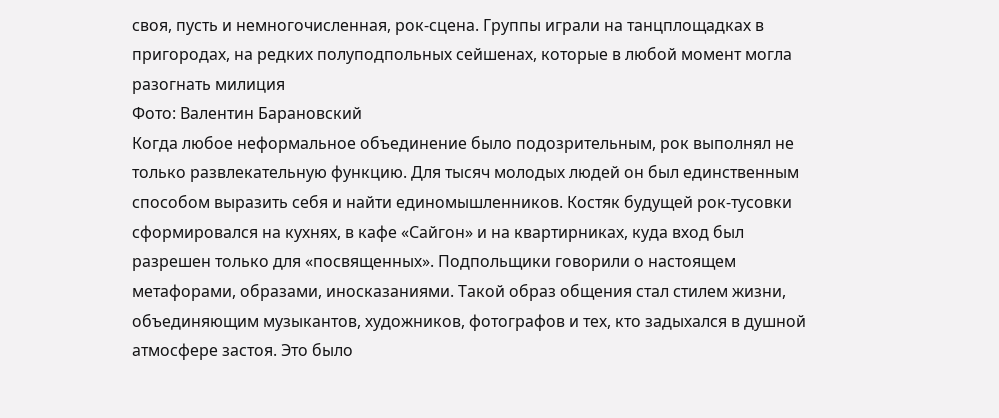своя, пусть и немногочисленная, рок-сцена. Группы играли на танцплощадках в пригородах, на редких полуподпольных сейшенах, которые в любой момент могла разогнать милиция
Фото: Валентин Барановский
Когда любое неформальное объединение было подозрительным, рок выполнял не только развлекательную функцию. Для тысяч молодых людей он был единственным способом выразить себя и найти единомышленников. Костяк будущей рок-тусовки сформировался на кухнях, в кафе «Сайгон» и на квартирниках, куда вход был разрешен только для «посвященных». Подпольщики говорили о настоящем метафорами, образами, иносказаниями. Такой образ общения стал стилем жизни, объединяющим музыкантов, художников, фотографов и тех, кто задыхался в душной атмосфере застоя. Это было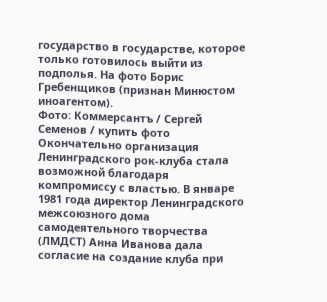государство в государстве, которое только готовилось выйти из подполья. На фото Борис Гребенщиков (признан Минюстом иноагентом).
Фото: Коммерсантъ / Сергей Семенов / купить фото
Окончательно организация Ленинградского рок-клуба стала возможной благодаря компромиссу с властью. В январе 1981 года директор Ленинградского межсоюзного дома самодеятельного творчества (ЛМДСТ) Анна Иванова дала согласие на создание клуба при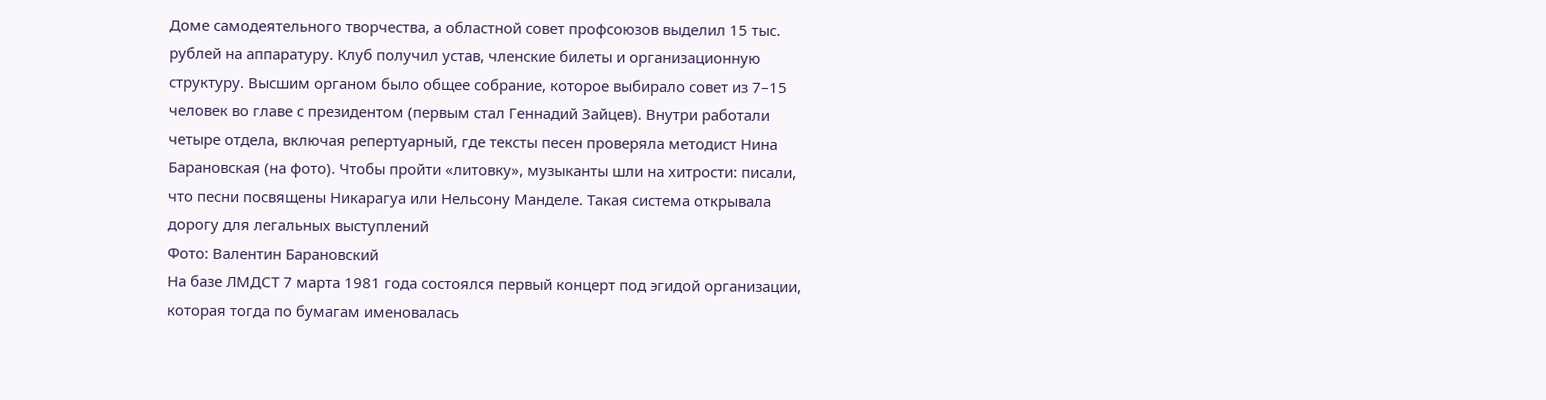Доме самодеятельного творчества, а областной совет профсоюзов выделил 15 тыс. рублей на аппаратуру. Клуб получил устав, членские билеты и организационную структуру. Высшим органом было общее собрание, которое выбирало совет из 7–15 человек во главе с президентом (первым стал Геннадий Зайцев). Внутри работали четыре отдела, включая репертуарный, где тексты песен проверяла методист Нина Барановская (на фото). Чтобы пройти «литовку», музыканты шли на хитрости: писали, что песни посвящены Никарагуа или Нельсону Манделе. Такая система открывала дорогу для легальных выступлений
Фото: Валентин Барановский
На базе ЛМДСТ 7 марта 1981 года состоялся первый концерт под эгидой организации, которая тогда по бумагам именовалась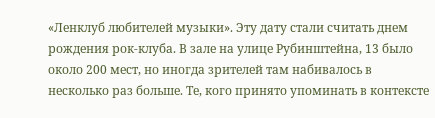«Ленклуб любителей музыки». Эту дату стали считать днем рождения рок-клуба. В зале на улице Рубинштейна, 13 было около 200 мест, но иногда зрителей там набивалось в несколько раз больше. Те, кого принято упоминать в контексте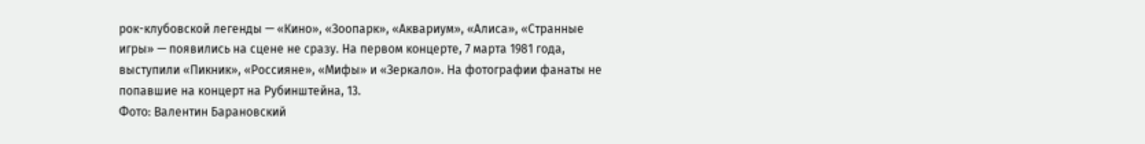рок-клубовской легенды — «Кино», «Зоопарк», «Аквариум», «Алиса», «Странные игры» — появились на сцене не сразу. На первом концерте, 7 марта 1981 года, выступили «Пикник», «Россияне», «Мифы» и «Зеркало». На фотографии фанаты не попавшие на концерт на Рубинштейна, 13.
Фото: Валентин Барановский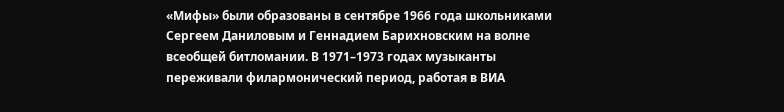«Мифы» были образованы в сентябре 1966 года школьниками Сергеем Даниловым и Геннадием Барихновским на волне всеобщей битломании. В 1971–1973 годах музыканты переживали филармонический период, работая в ВИА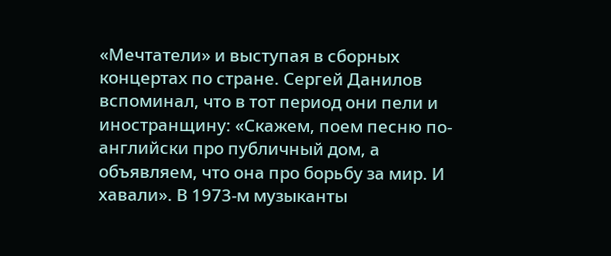«Мечтатели» и выступая в сборных концертах по стране. Сергей Данилов вспоминал, что в тот период они пели и иностранщину: «Скажем, поем песню по-английски про публичный дом, а объявляем, что она про борьбу за мир. И хавали». В 1973-м музыканты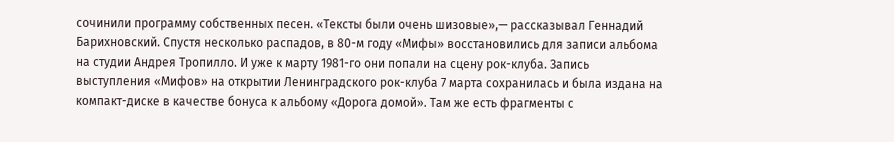сочинили программу собственных песен. «Тексты были очень шизовые»,— рассказывал Геннадий Барихновский. Спустя несколько распадов, в 80-м году «Мифы» восстановились для записи альбома на студии Андрея Тропилло. И уже к марту 1981-го они попали на сцену рок-клуба. Запись выступления «Мифов» на открытии Ленинградского рок-клуба 7 марта сохранилась и была издана на компакт-диске в качестве бонуса к альбому «Дорога домой». Там же есть фрагменты с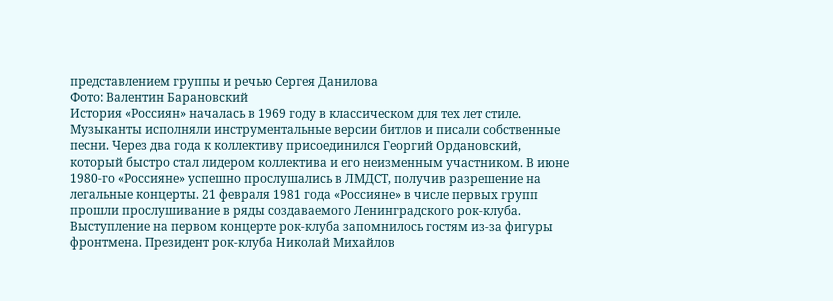представлением группы и речью Сергея Данилова
Фото: Валентин Барановский
История «Россиян» началась в 1969 году в классическом для тех лет стиле. Музыканты исполняли инструментальные версии битлов и писали собственные песни. Через два года к коллективу присоединился Георгий Ордановский, который быстро стал лидером коллектива и его неизменным участником. В июне 1980-го «Россияне» успешно прослушались в ЛМДСТ, получив разрешение на легальные концерты. 21 февраля 1981 года «Россияне» в числе первых групп прошли прослушивание в ряды создаваемого Ленинградского рок-клуба. Выступление на первом концерте рок-клуба запомнилось гостям из-за фигуры фронтмена. Президент рок-клуба Николай Михайлов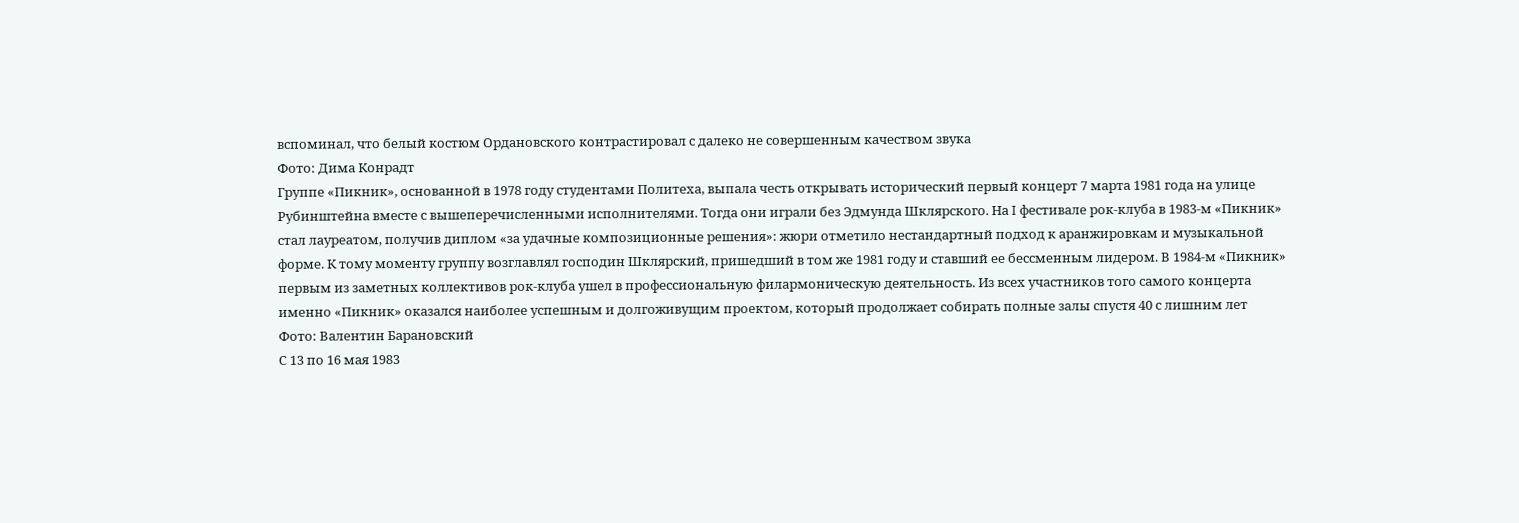вспоминал, что белый костюм Ордановского контрастировал с далеко не совершенным качеством звука
Фото: Дима Конрадт
Группе «Пикник», основанной в 1978 году студентами Политеха, выпала честь открывать исторический первый концерт 7 марта 1981 года на улице Рубинштейна вместе с вышеперечисленными исполнителями. Тогда они играли без Эдмунда Шклярского. На I фестивале рок-клуба в 1983-м «Пикник» стал лауреатом, получив диплом «за удачные композиционные решения»: жюри отметило нестандартный подход к аранжировкам и музыкальной форме. К тому моменту группу возглавлял господин Шклярский, пришедший в том же 1981 году и ставший ее бессменным лидером. В 1984-м «Пикник» первым из заметных коллективов рок-клуба ушел в профессиональную филармоническую деятельность. Из всех участников того самого концерта именно «Пикник» оказался наиболее успешным и долгоживущим проектом, который продолжает собирать полные залы спустя 40 с лишним лет
Фото: Валентин Барановский
С 13 по 16 мая 1983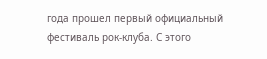года прошел первый официальный фестиваль рок-клуба. С этого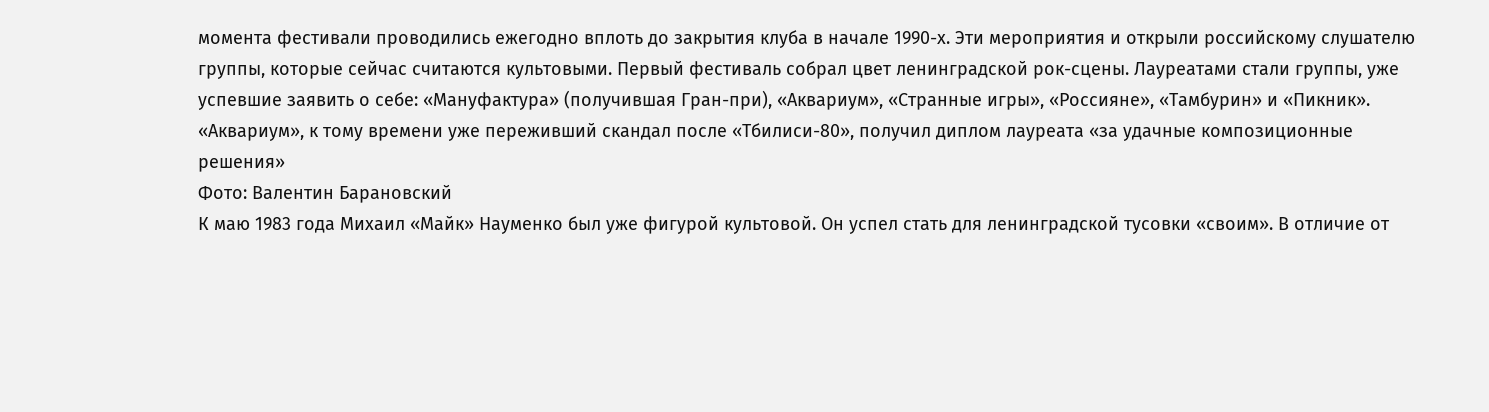момента фестивали проводились ежегодно вплоть до закрытия клуба в начале 1990-х. Эти мероприятия и открыли российскому слушателю группы, которые сейчас считаются культовыми. Первый фестиваль собрал цвет ленинградской рок-сцены. Лауреатами стали группы, уже успевшие заявить о себе: «Мануфактура» (получившая Гран-при), «Аквариум», «Странные игры», «Россияне», «Тамбурин» и «Пикник». «Аквариум», к тому времени уже переживший скандал после «Тбилиси-80», получил диплом лауреата «за удачные композиционные решения»
Фото: Валентин Барановский
К маю 1983 года Михаил «Майк» Науменко был уже фигурой культовой. Он успел стать для ленинградской тусовки «своим». В отличие от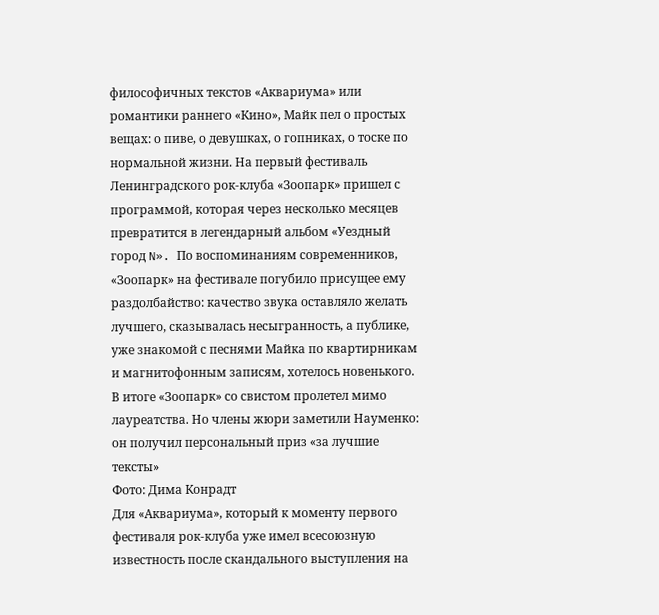философичных текстов «Аквариума» или романтики раннего «Кино», Майк пел о простых вещах: о пиве, о девушках, о гопниках, о тоске по нормальной жизни. На первый фестиваль Ленинградского рок-клуба «Зоопарк» пришел с программой, которая через несколько месяцев превратится в легендарный альбом «Уездный город N». По воспоминаниям современников, «Зоопарк» на фестивале погубило присущее ему раздолбайство: качество звука оставляло желать лучшего, сказывалась несыгранность, а публике, уже знакомой с песнями Майка по квартирникам и магнитофонным записям, хотелось новенького. В итоге «Зоопарк» со свистом пролетел мимо лауреатства. Но члены жюри заметили Науменко: он получил персональный приз «за лучшие тексты»
Фото: Дима Конрадт
Для «Аквариума», который к моменту первого фестиваля рок-клуба уже имел всесоюзную известность после скандального выступления на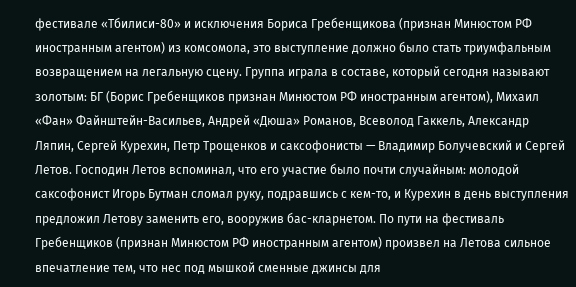фестивале «Тбилиси-80» и исключения Бориса Гребенщикова (признан Минюстом РФ иностранным агентом) из комсомола, это выступление должно было стать триумфальным возвращением на легальную сцену. Группа играла в составе, который сегодня называют золотым: БГ (Борис Гребенщиков признан Минюстом РФ иностранным агентом), Михаил «Фан» Файнштейн-Васильев, Андрей «Дюша» Романов, Всеволод Гаккель, Александр Ляпин, Сергей Курехин, Петр Трощенков и саксофонисты — Владимир Болучевский и Сергей Летов. Господин Летов вспоминал, что его участие было почти случайным: молодой саксофонист Игорь Бутман сломал руку, подравшись с кем-то, и Курехин в день выступления предложил Летову заменить его, вооружив бас-кларнетом. По пути на фестиваль Гребенщиков (признан Минюстом РФ иностранным агентом) произвел на Летова сильное впечатление тем, что нес под мышкой сменные джинсы для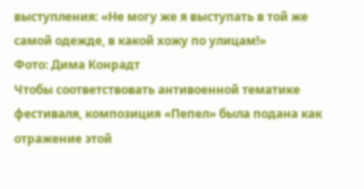выступления: «Не могу же я выступать в той же самой одежде, в какой хожу по улицам!»
Фото: Дима Конрадт
Чтобы соответствовать антивоенной тематике фестиваля, композиция «Пепел» была подана как отражение этой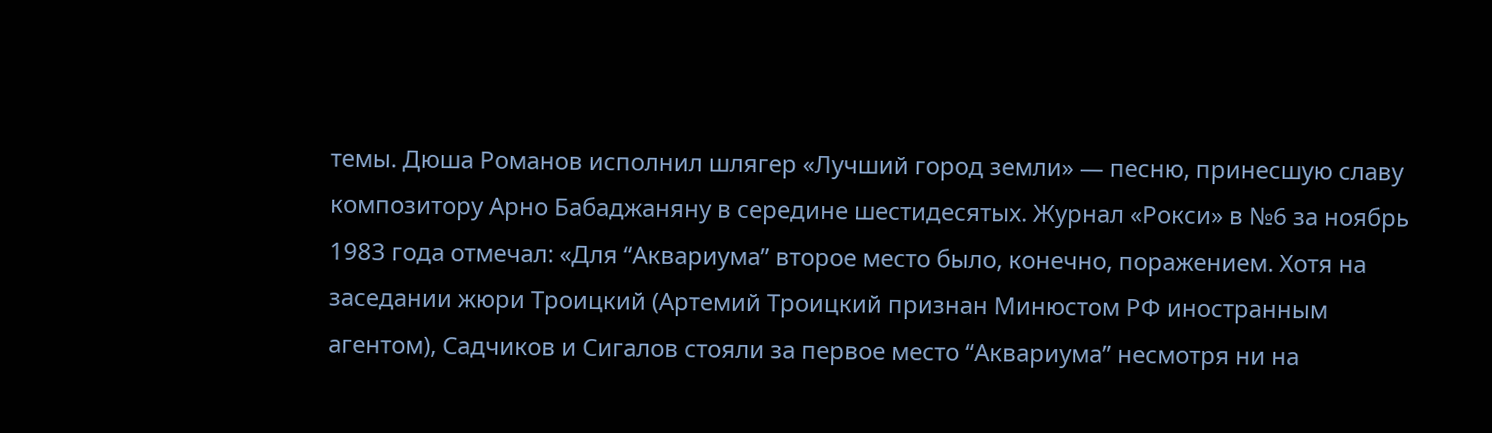темы. Дюша Романов исполнил шлягер «Лучший город земли» — песню, принесшую славу композитору Арно Бабаджаняну в середине шестидесятых. Журнал «Рокси» в №6 за ноябрь 1983 года отмечал: «Для “Аквариума” второе место было, конечно, поражением. Хотя на заседании жюри Троицкий (Артемий Троицкий признан Минюстом РФ иностранным агентом), Садчиков и Сигалов стояли за первое место “Аквариума” несмотря ни на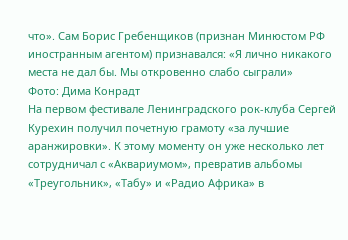что». Сам Борис Гребенщиков (признан Минюстом РФ иностранным агентом) признавался: «Я лично никакого места не дал бы. Мы откровенно слабо сыграли»
Фото: Дима Конрадт
На первом фестивале Ленинградского рок-клуба Сергей Курехин получил почетную грамоту «за лучшие аранжировки». К этому моменту он уже несколько лет сотрудничал с «Аквариумом», превратив альбомы «Треугольник», «Табу» и «Радио Африка» в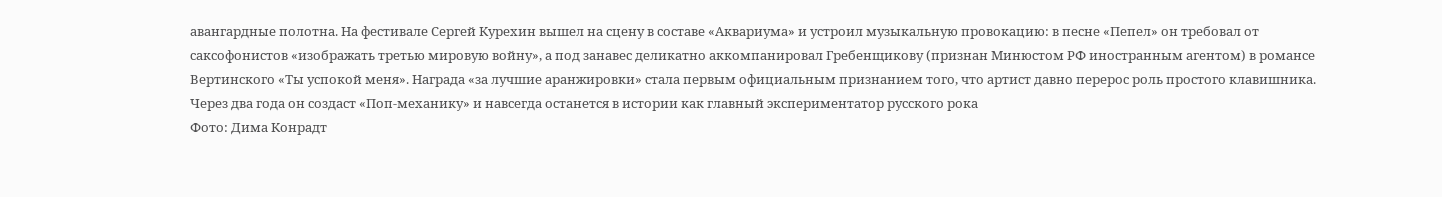авангардные полотна. На фестивале Сергей Курехин вышел на сцену в составе «Аквариума» и устроил музыкальную провокацию: в песне «Пепел» он требовал от саксофонистов «изображать третью мировую войну», а под занавес деликатно аккомпанировал Гребенщикову (признан Минюстом РФ иностранным агентом) в романсе Вертинского «Ты успокой меня». Награда «за лучшие аранжировки» стала первым официальным признанием того, что артист давно перерос роль простого клавишника. Через два года он создаст «Поп-механику» и навсегда останется в истории как главный экспериментатор русского рока
Фото: Дима Конрадт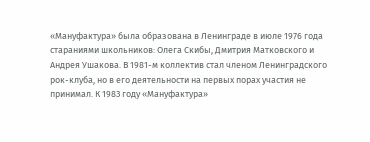«Мануфактура» была образована в Ленинграде в июле 1976 года стараниями школьников: Олега Скибы, Дмитрия Матковского и Андрея Ушакова. В 1981-м коллектив стал членом Ленинградского рок-клуба, но в его деятельности на первых порах участия не принимал. К 1983 году «Мануфактура»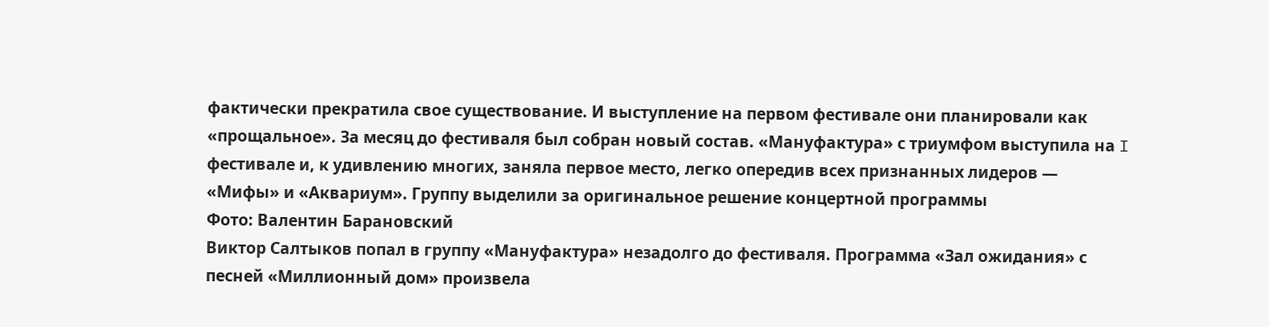фактически прекратила свое существование. И выступление на первом фестивале они планировали как «прощальное». За месяц до фестиваля был собран новый состав. «Мануфактура» с триумфом выступила на I фестивале и, к удивлению многих, заняла первое место, легко опередив всех признанных лидеров — «Мифы» и «Аквариум». Группу выделили за оригинальное решение концертной программы
Фото: Валентин Барановский
Виктор Салтыков попал в группу «Мануфактура» незадолго до фестиваля. Программа «Зал ожидания» с песней «Миллионный дом» произвела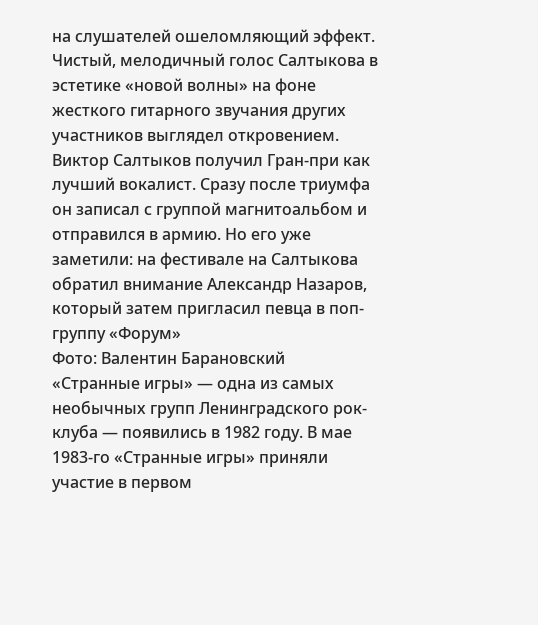на слушателей ошеломляющий эффект. Чистый, мелодичный голос Салтыкова в эстетике «новой волны» на фоне жесткого гитарного звучания других участников выглядел откровением. Виктор Салтыков получил Гран-при как лучший вокалист. Сразу после триумфа он записал с группой магнитоальбом и отправился в армию. Но его уже заметили: на фестивале на Салтыкова обратил внимание Александр Назаров, который затем пригласил певца в поп-группу «Форум»
Фото: Валентин Барановский
«Странные игры» — одна из самых необычных групп Ленинградского рок-клуба — появились в 1982 году. В мае 1983-го «Странные игры» приняли участие в первом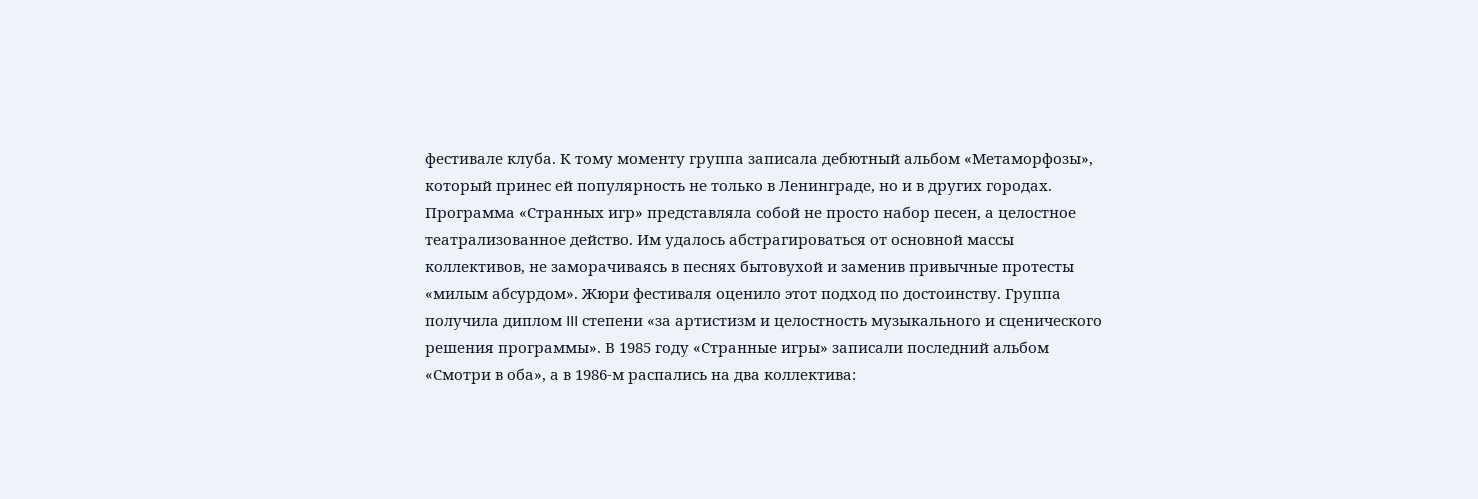фестивале клуба. К тому моменту группа записала дебютный альбом «Метаморфозы», который принес ей популярность не только в Ленинграде, но и в других городах. Программа «Странных игр» представляла собой не просто набор песен, а целостное театрализованное действо. Им удалось абстрагироваться от основной массы коллективов, не заморачиваясь в песнях бытовухой и заменив привычные протесты «милым абсурдом». Жюри фестиваля оценило этот подход по достоинству. Группа получила диплом III степени «за артистизм и целостность музыкального и сценического решения программы». В 1985 году «Странные игры» записали последний альбом «Смотри в оба», а в 1986-м распались на два коллектива: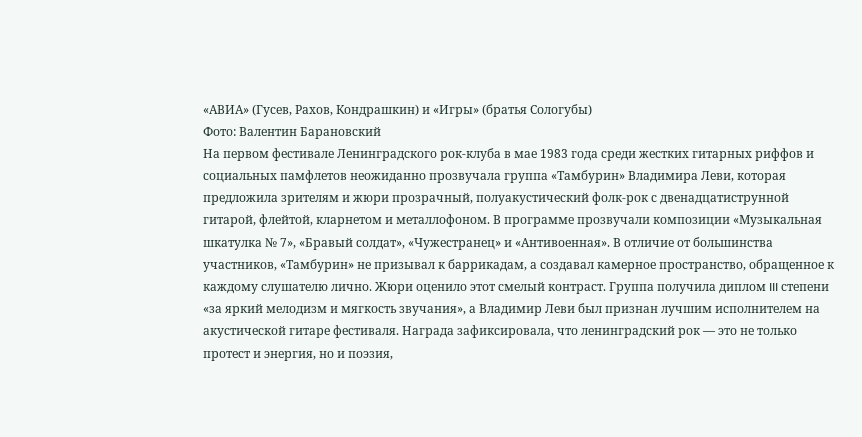«АВИА» (Гусев, Рахов, Кондрашкин) и «Игры» (братья Сологубы)
Фото: Валентин Барановский
На первом фестивале Ленинградского рок-клуба в мае 1983 года среди жестких гитарных риффов и социальных памфлетов неожиданно прозвучала группа «Тамбурин» Владимира Леви, которая предложила зрителям и жюри прозрачный, полуакустический фолк-рок с двенадцатиструнной гитарой, флейтой, кларнетом и металлофоном. В программе прозвучали композиции «Музыкальная шкатулка № 7», «Бравый солдат», «Чужестранец» и «Антивоенная». В отличие от большинства участников, «Тамбурин» не призывал к баррикадам, а создавал камерное пространство, обращенное к каждому слушателю лично. Жюри оценило этот смелый контраст. Группа получила диплом III степени «за яркий мелодизм и мягкость звучания», а Владимир Леви был признан лучшим исполнителем на акустической гитаре фестиваля. Награда зафиксировала, что ленинградский рок — это не только протест и энергия, но и поэзия,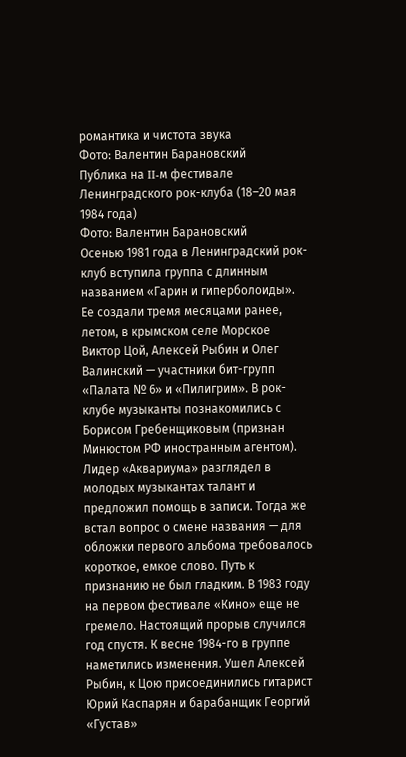романтика и чистота звука
Фото: Валентин Барановский
Публика на II-м фестивале Ленинградского рок-клуба (18–20 мая 1984 года)
Фото: Валентин Барановский
Осенью 1981 года в Ленинградский рок-клуб вступила группа с длинным названием «Гарин и гиперболоиды». Ее создали тремя месяцами ранее, летом, в крымском селе Морское Виктор Цой, Алексей Рыбин и Олег Валинский — участники бит-групп «Палата № 6» и «Пилигрим». В рок-клубе музыканты познакомились с Борисом Гребенщиковым (признан Минюстом РФ иностранным агентом). Лидер «Аквариума» разглядел в молодых музыкантах талант и предложил помощь в записи. Тогда же встал вопрос о смене названия — для обложки первого альбома требовалось короткое, емкое слово. Путь к признанию не был гладким. В 1983 году на первом фестивале «Кино» еще не гремело. Настоящий прорыв случился год спустя. К весне 1984-го в группе наметились изменения. Ушел Алексей Рыбин, к Цою присоединились гитарист Юрий Каспарян и барабанщик Георгий «Густав»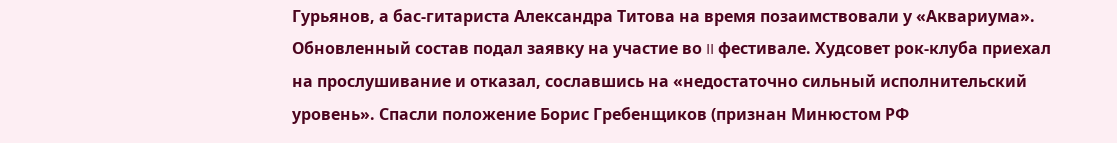Гурьянов, а бас-гитариста Александра Титова на время позаимствовали у «Аквариума». Обновленный состав подал заявку на участие во II фестивале. Худсовет рок-клуба приехал на прослушивание и отказал, сославшись на «недостаточно сильный исполнительский уровень». Спасли положение Борис Гребенщиков (признан Минюстом РФ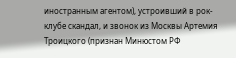иностранным агентом), устроивший в рок-клубе скандал, и звонок из Москвы Артемия Троицкого (признан Минюстом РФ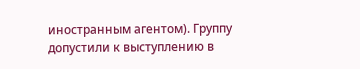иностранным агентом). Группу допустили к выступлению в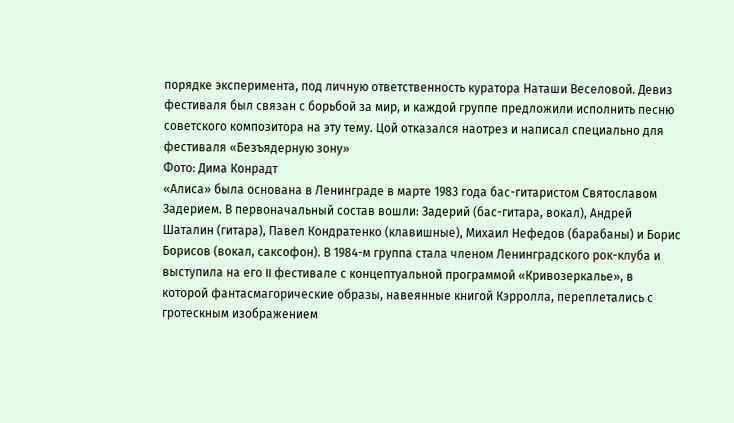порядке эксперимента, под личную ответственность куратора Наташи Веселовой. Девиз фестиваля был связан с борьбой за мир, и каждой группе предложили исполнить песню советского композитора на эту тему. Цой отказался наотрез и написал специально для фестиваля «Безъядерную зону»
Фото: Дима Конрадт
«Алиса» была основана в Ленинграде в марте 1983 года бас-гитаристом Святославом Задерием. В первоначальный состав вошли: Задерий (бас-гитара, вокал), Андрей Шаталин (гитара), Павел Кондратенко (клавишные), Михаил Нефедов (барабаны) и Борис Борисов (вокал, саксофон). В 1984-м группа стала членом Ленинградского рок-клуба и выступила на его II фестивале с концептуальной программой «Кривозеркалье», в которой фантасмагорические образы, навеянные книгой Кэрролла, переплетались с гротескным изображением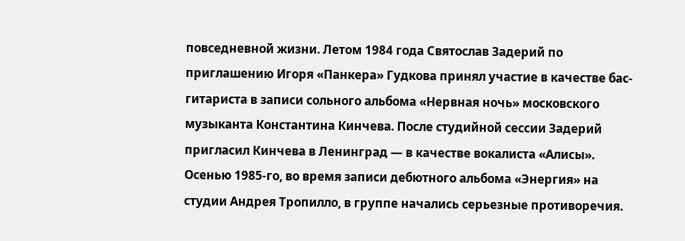повседневной жизни. Летом 1984 года Святослав Задерий по приглашению Игоря «Панкера» Гудкова принял участие в качестве бас-гитариста в записи сольного альбома «Нервная ночь» московского музыканта Константина Кинчева. После студийной сессии Задерий пригласил Кинчева в Ленинград — в качестве вокалиста «Алисы». Осенью 1985-го, во время записи дебютного альбома «Энергия» на студии Андрея Тропилло, в группе начались серьезные противоречия.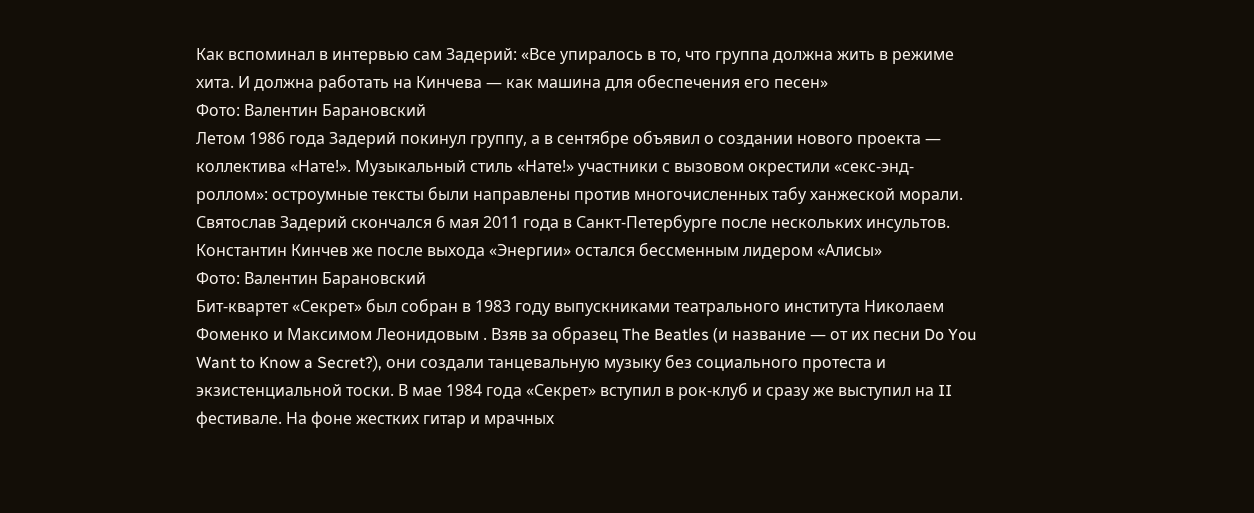Как вспоминал в интервью сам Задерий: «Все упиралось в то, что группа должна жить в режиме хита. И должна работать на Кинчева — как машина для обеспечения его песен»
Фото: Валентин Барановский
Летом 1986 года Задерий покинул группу, а в сентябре объявил о создании нового проекта — коллектива «Нате!». Музыкальный стиль «Нате!» участники с вызовом окрестили «секс-энд-роллом»: остроумные тексты были направлены против многочисленных табу ханжеской морали. Святослав Задерий скончался 6 мая 2011 года в Санкт-Петербурге после нескольких инсультов. Константин Кинчев же после выхода «Энергии» остался бессменным лидером «Алисы»
Фото: Валентин Барановский
Бит-квартет «Секрет» был собран в 1983 году выпускниками театрального института Николаем Фоменко и Максимом Леонидовым . Взяв за образец The Beatles (и название — от их песни Do You Want to Know a Secret?), они создали танцевальную музыку без социального протеста и экзистенциальной тоски. В мае 1984 года «Секрет» вступил в рок-клуб и сразу же выступил на II фестивале. На фоне жестких гитар и мрачных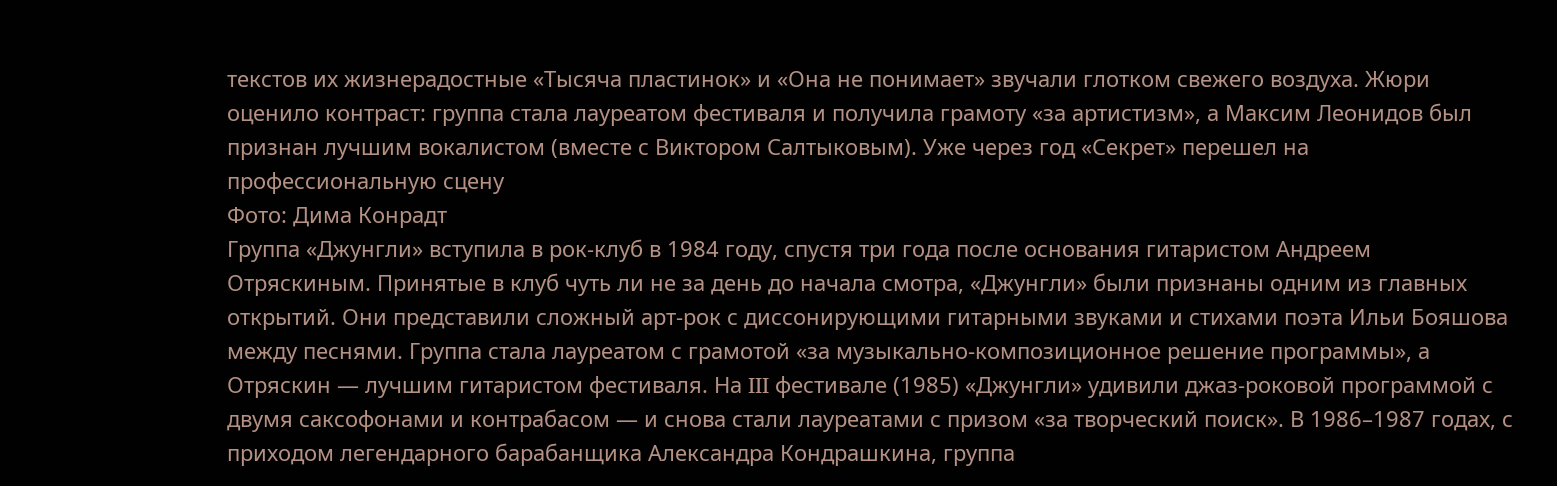текстов их жизнерадостные «Тысяча пластинок» и «Она не понимает» звучали глотком свежего воздуха. Жюри оценило контраст: группа стала лауреатом фестиваля и получила грамоту «за артистизм», а Максим Леонидов был признан лучшим вокалистом (вместе с Виктором Салтыковым). Уже через год «Секрет» перешел на профессиональную сцену
Фото: Дима Конрадт
Группа «Джунгли» вступила в рок-клуб в 1984 году, спустя три года после основания гитаристом Андреем Отряскиным. Принятые в клуб чуть ли не за день до начала смотра, «Джунгли» были признаны одним из главных открытий. Они представили сложный арт-рок с диссонирующими гитарными звуками и стихами поэта Ильи Бояшова между песнями. Группа стала лауреатом с грамотой «за музыкально-композиционное решение программы», а Отряскин — лучшим гитаристом фестиваля. На III фестивале (1985) «Джунгли» удивили джаз-роковой программой с двумя саксофонами и контрабасом — и снова стали лауреатами с призом «за творческий поиск». В 1986–1987 годах, с приходом легендарного барабанщика Александра Кондрашкина, группа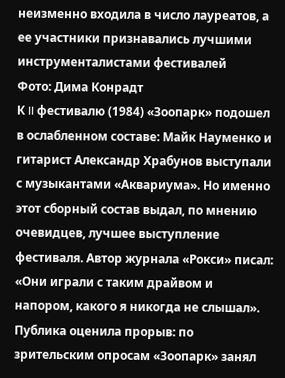неизменно входила в число лауреатов, а ее участники признавались лучшими инструменталистами фестивалей
Фото: Дима Конрадт
К II фестивалю (1984) «Зоопарк» подошел в ослабленном составе: Майк Науменко и гитарист Александр Храбунов выступали с музыкантами «Аквариума». Но именно этот сборный состав выдал, по мнению очевидцев, лучшее выступление фестиваля. Автор журнала «Рокси» писал: «Они играли с таким драйвом и напором, какого я никогда не слышал». Публика оценила прорыв: по зрительским опросам «Зоопарк» занял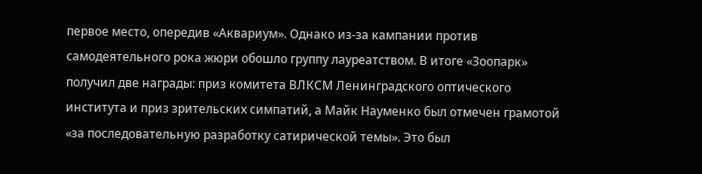первое место, опередив «Аквариум». Однако из-за кампании против самодеятельного рока жюри обошло группу лауреатством. В итоге «Зоопарк» получил две награды: приз комитета ВЛКСМ Ленинградского оптического института и приз зрительских симпатий, а Майк Науменко был отмечен грамотой «за последовательную разработку сатирической темы». Это был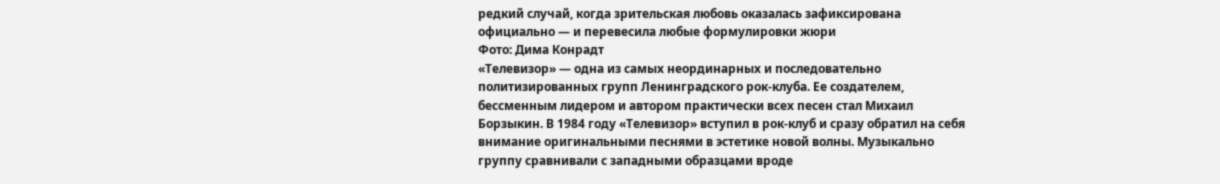редкий случай, когда зрительская любовь оказалась зафиксирована официально — и перевесила любые формулировки жюри
Фото: Дима Конрадт
«Телевизор» — одна из самых неординарных и последовательно политизированных групп Ленинградского рок-клуба. Ее создателем, бессменным лидером и автором практически всех песен стал Михаил Борзыкин. В 1984 году «Телевизор» вступил в рок-клуб и сразу обратил на себя внимание оригинальными песнями в эстетике новой волны. Музыкально группу сравнивали с западными образцами вроде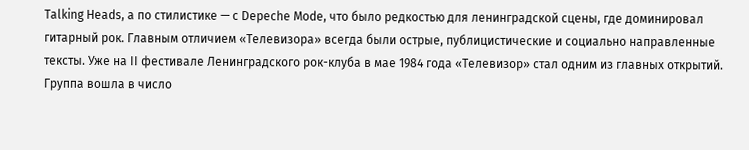Talking Heads, а по стилистике — с Depeche Mode, что было редкостью для ленинградской сцены, где доминировал гитарный рок. Главным отличием «Телевизора» всегда были острые, публицистические и социально направленные тексты. Уже на II фестивале Ленинградского рок-клуба в мае 1984 года «Телевизор» стал одним из главных открытий. Группа вошла в число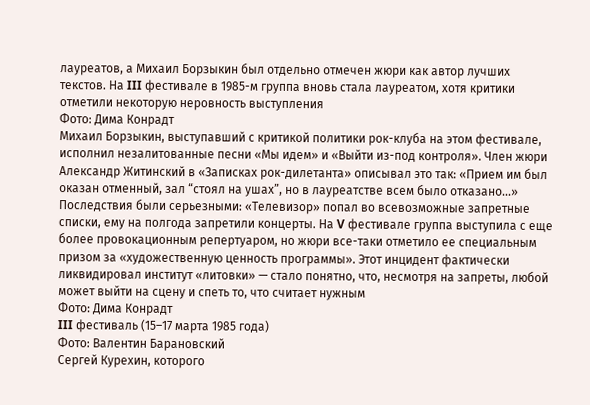лауреатов, а Михаил Борзыкин был отдельно отмечен жюри как автор лучших текстов. На III фестивале в 1985-м группа вновь стала лауреатом, хотя критики отметили некоторую неровность выступления
Фото: Дима Конрадт
Михаил Борзыкин, выступавший с критикой политики рок-клуба на этом фестивале, исполнил незалитованные песни «Мы идем» и «Выйти из-под контроля». Член жюри Александр Житинский в «Записках рок-дилетанта» описывал это так: «Прием им был оказан отменный, зал “стоял на ушах”, но в лауреатстве всем было отказано...» Последствия были серьезными: «Телевизор» попал во всевозможные запретные списки, ему на полгода запретили концерты. На V фестивале группа выступила с еще более провокационным репертуаром, но жюри все-таки отметило ее специальным призом за «художественную ценность программы». Этот инцидент фактически ликвидировал институт «литовки» — стало понятно, что, несмотря на запреты, любой может выйти на сцену и спеть то, что считает нужным
Фото: Дима Конрадт
III фестиваль (15–17 марта 1985 года)
Фото: Валентин Барановский
Сергей Курехин, которого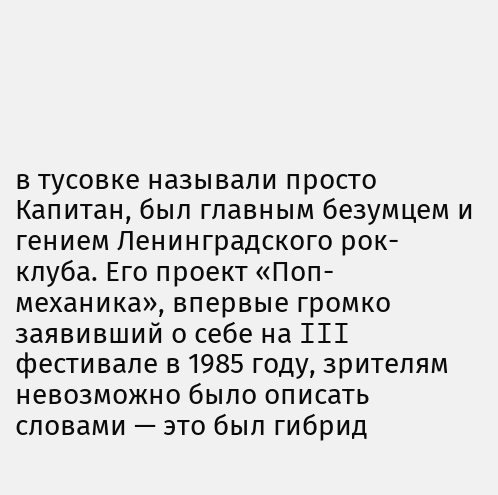в тусовке называли просто Капитан, был главным безумцем и гением Ленинградского рок-клуба. Его проект «Поп-механика», впервые громко заявивший о себе на III фестивале в 1985 году, зрителям невозможно было описать словами — это был гибрид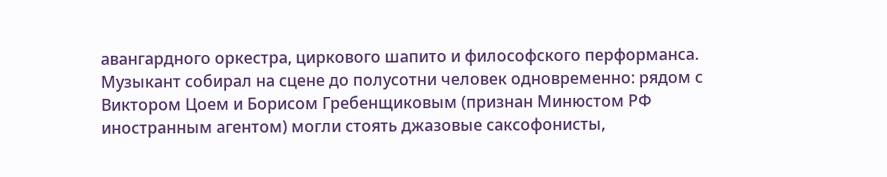авангардного оркестра, циркового шапито и философского перформанса. Музыкант собирал на сцене до полусотни человек одновременно: рядом с Виктором Цоем и Борисом Гребенщиковым (признан Минюстом РФ иностранным агентом) могли стоять джазовые саксофонисты,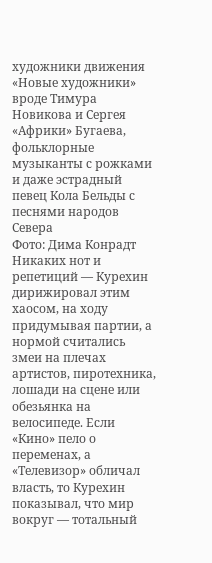художники движения «Новые художники» вроде Тимура Новикова и Сергея «Африки» Бугаева, фольклорные музыканты с рожками и даже эстрадный певец Кола Бельды с песнями народов Севера
Фото: Дима Конрадт
Никаких нот и репетиций — Курехин дирижировал этим хаосом, на ходу придумывая партии, а нормой считались змеи на плечах артистов, пиротехника, лошади на сцене или обезьянка на велосипеде. Если «Кино» пело о переменах, а «Телевизор» обличал власть, то Курехин показывал, что мир вокруг — тотальный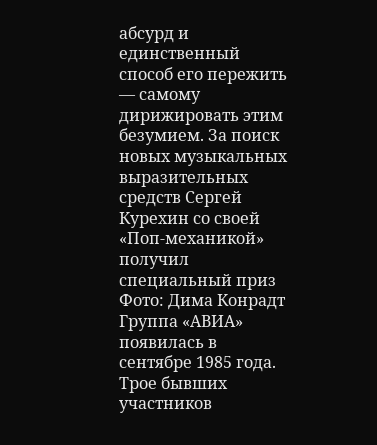абсурд и единственный способ его пережить — самому дирижировать этим безумием. За поиск новых музыкальных выразительных средств Сергей Курехин со своей «Поп-механикой» получил специальный приз
Фото: Дима Конрадт
Группа «АВИА» появилась в сентябре 1985 года. Трое бывших участников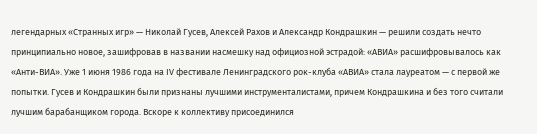легендарных «Странных игр» — Николай Гусев, Алексей Рахов и Александр Кондрашкин — решили создать нечто принципиально новое, зашифровав в названии насмешку над официозной эстрадой: «АВИА» расшифровывалось как «Анти-ВИА». Уже 1 июня 1986 года на IV фестивале Ленинградского рок-клуба «АВИА» стала лауреатом — с первой же попытки. Гусев и Кондрашкин были признаны лучшими инструменталистами, причем Кондрашкина и без того считали лучшим барабанщиком города. Вскоре к коллективу присоединился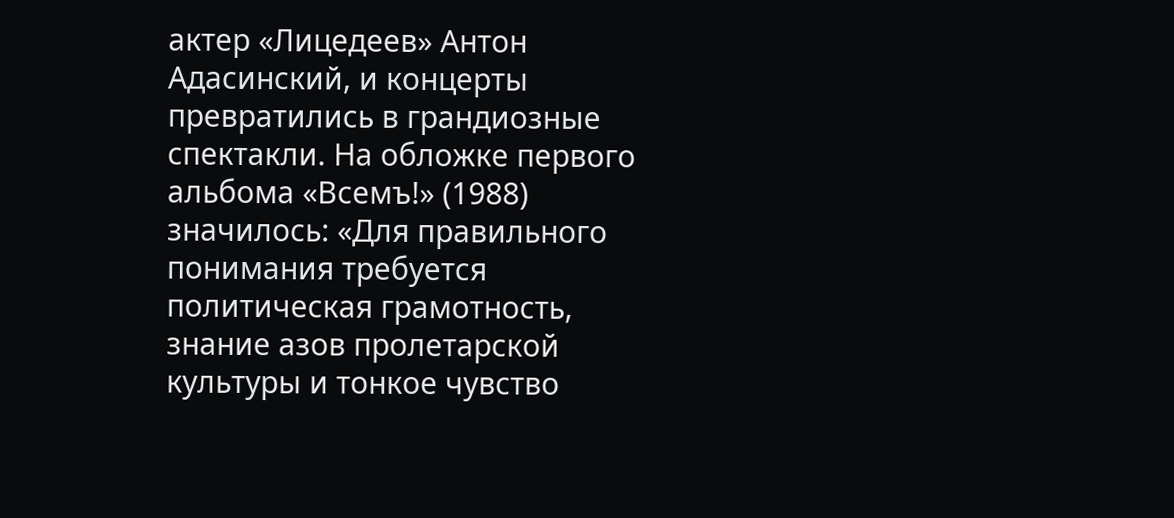актер «Лицедеев» Антон Адасинский, и концерты превратились в грандиозные спектакли. На обложке первого альбома «Всемъ!» (1988) значилось: «Для правильного понимания требуется политическая грамотность, знание азов пролетарской культуры и тонкое чувство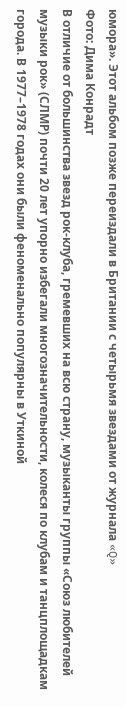юмора». Этот альбом позже переиздали в Британии с четырьмя звездами от журнала «Q»
Фото: Дима Конрадт
В отличие от большинства звезд рок-клуба, гремевших на всю страну, музыканты группы «Союз любителей музыки рок» (СЛМР) почти 20 лет упорно избегали многозначительности, колеся по клубам и танцплощадкам города. В 1977–1978 годах они были феноменально популярны в Уткиной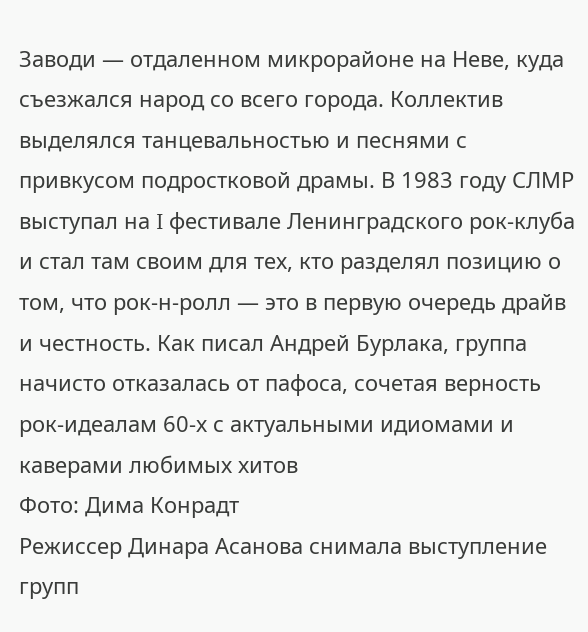Заводи — отдаленном микрорайоне на Неве, куда съезжался народ со всего города. Коллектив выделялся танцевальностью и песнями с привкусом подростковой драмы. В 1983 году СЛМР выступал на I фестивале Ленинградского рок-клуба и стал там своим для тех, кто разделял позицию о том, что рок-н-ролл — это в первую очередь драйв и честность. Как писал Андрей Бурлака, группа начисто отказалась от пафоса, сочетая верность рок-идеалам 60-х с актуальными идиомами и каверами любимых хитов
Фото: Дима Конрадт
Режиссер Динара Асанова снимала выступление групп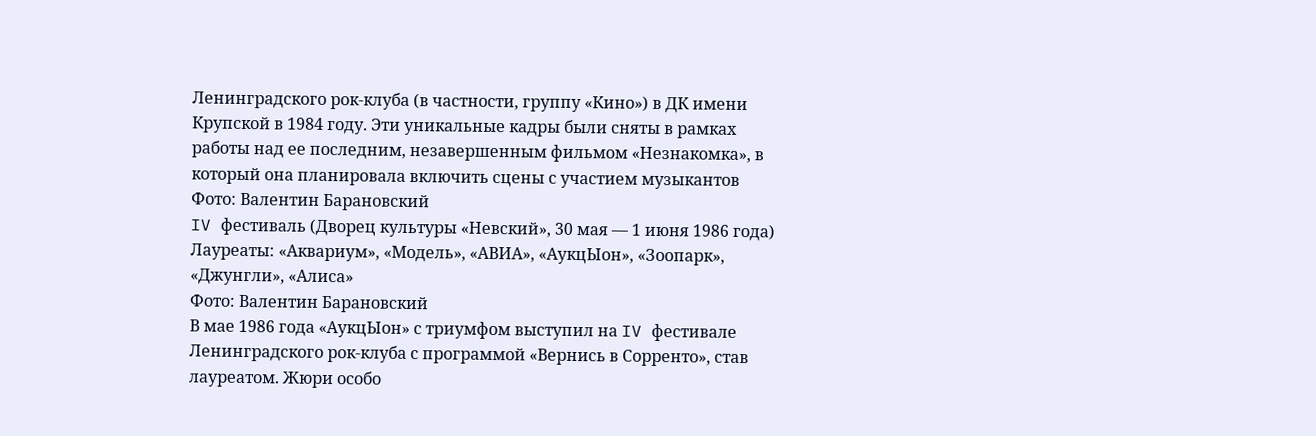Ленинградского рок-клуба (в частности, группу «Кино») в ДК имени Крупской в 1984 году. Эти уникальные кадры были сняты в рамках работы над ее последним, незавершенным фильмом «Незнакомка», в который она планировала включить сцены с участием музыкантов
Фото: Валентин Барановский
IV фестиваль (Дворец культуры «Невский», 30 мая — 1 июня 1986 года) Лауреаты: «Аквариум», «Модель», «АВИА», «АукцЫон», «Зоопарк», «Джунгли», «Алиса»
Фото: Валентин Барановский
В мае 1986 года «АукцЫон» с триумфом выступил на IV фестивале Ленинградского рок-клуба с программой «Вернись в Сорренто», став лауреатом. Жюри особо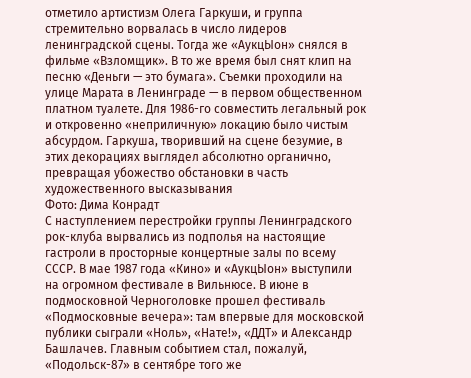отметило артистизм Олега Гаркуши, и группа стремительно ворвалась в число лидеров ленинградской сцены. Тогда же «АукцЫон» снялся в фильме «Взломщик». В то же время был снят клип на песню «Деньги — это бумага». Съемки проходили на улице Марата в Ленинграде — в первом общественном платном туалете. Для 1986-го совместить легальный рок и откровенно «неприличную» локацию было чистым абсурдом. Гаркуша, творивший на сцене безумие, в этих декорациях выглядел абсолютно органично, превращая убожество обстановки в часть художественного высказывания
Фото: Дима Конрадт
С наступлением перестройки группы Ленинградского рок-клуба вырвались из подполья на настоящие гастроли в просторные концертные залы по всему СССР. В мае 1987 года «Кино» и «АукцЫон» выступили на огромном фестивале в Вильнюсе. В июне в подмосковной Черноголовке прошел фестиваль «Подмосковные вечера»: там впервые для московской публики сыграли «Ноль», «Нате!», «ДДТ» и Александр Башлачев. Главным событием стал, пожалуй, «Подольск-87» в сентябре того же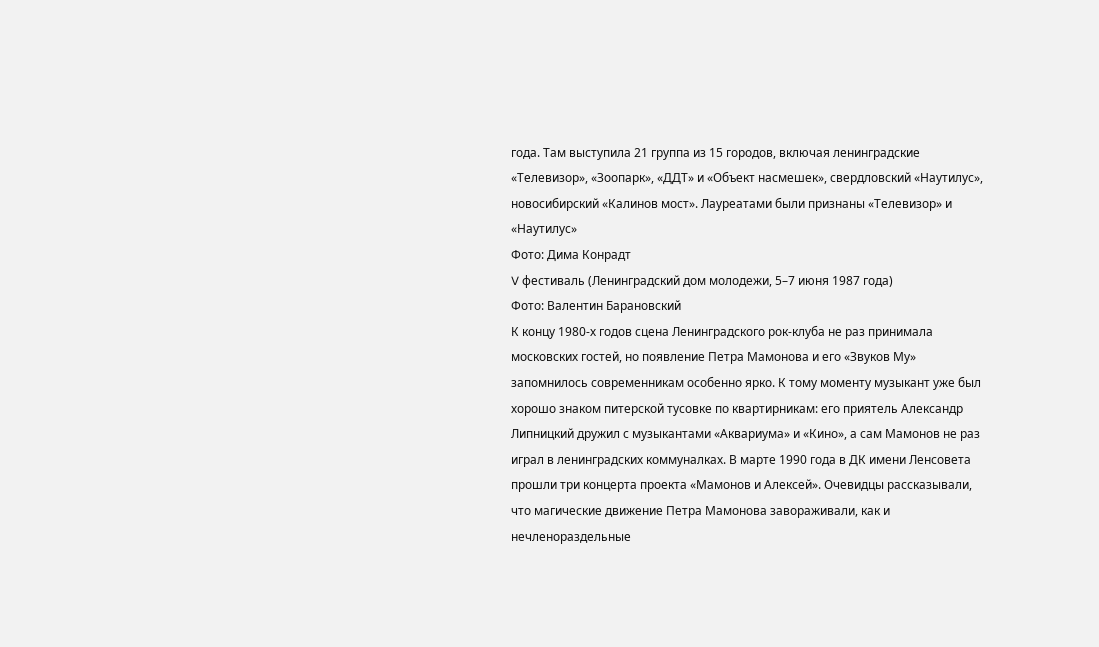года. Там выступила 21 группа из 15 городов, включая ленинградские «Телевизор», «Зоопарк», «ДДТ» и «Объект насмешек», свердловский «Наутилус», новосибирский «Калинов мост». Лауреатами были признаны «Телевизор» и «Наутилус»
Фото: Дима Конрадт
V фестиваль (Ленинградский дом молодежи, 5–7 июня 1987 года)
Фото: Валентин Барановский
К концу 1980-х годов сцена Ленинградского рок-клуба не раз принимала московских гостей, но появление Петра Мамонова и его «Звуков Му» запомнилось современникам особенно ярко. К тому моменту музыкант уже был хорошо знаком питерской тусовке по квартирникам: его приятель Александр Липницкий дружил с музыкантами «Аквариума» и «Кино», а сам Мамонов не раз играл в ленинградских коммуналках. В марте 1990 года в ДК имени Ленсовета прошли три концерта проекта «Мамонов и Алексей». Очевидцы рассказывали, что магические движение Петра Мамонова завораживали, как и нечленораздельные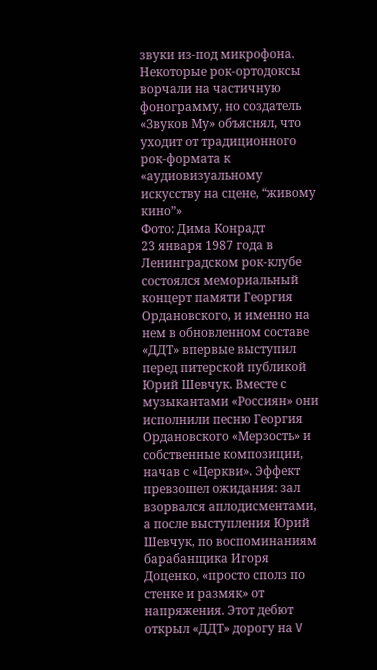звуки из-под микрофона. Некоторые рок-ортодоксы ворчали на частичную фонограмму, но создатель «Звуков Му» объяснял, что уходит от традиционного рок-формата к «аудиовизуальному искусству на сцене, “живому кино”»
Фото: Дима Конрадт
23 января 1987 года в Ленинградском рок-клубе состоялся мемориальный концерт памяти Георгия Ордановского, и именно на нем в обновленном составе «ДДТ» впервые выступил перед питерской публикой Юрий Шевчук. Вместе с музыкантами «Россиян» они исполнили песню Георгия Ордановского «Мерзость» и собственные композиции, начав с «Церкви». Эффект превзошел ожидания: зал взорвался аплодисментами, а после выступления Юрий Шевчук, по воспоминаниям барабанщика Игоря Доценко, «просто сполз по стенке и размяк» от напряжения. Этот дебют открыл «ДДТ» дорогу на V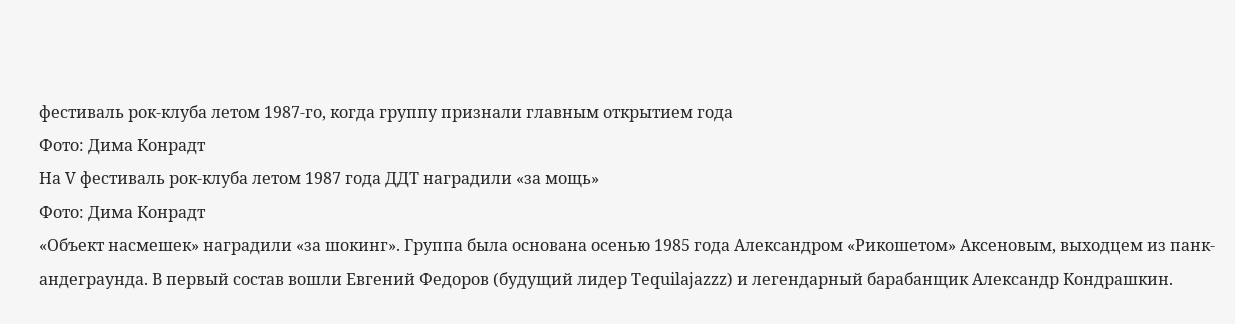фестиваль рок-клуба летом 1987-го, когда группу признали главным открытием года
Фото: Дима Конрадт
На V фестиваль рок-клуба летом 1987 года ДДТ наградили «за мощь»
Фото: Дима Конрадт
«Объект насмешек» наградили «за шокинг». Группа была основана осенью 1985 года Александром «Рикошетом» Аксеновым, выходцем из панк-андеграунда. В первый состав вошли Евгений Федоров (будущий лидер Tequilajazzz) и легендарный барабанщик Александр Кондрашкин.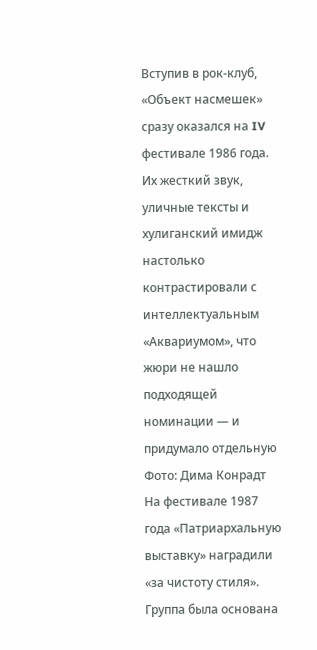Вступив в рок-клуб, «Объект насмешек» сразу оказался на IV фестивале 1986 года. Их жесткий звук, уличные тексты и хулиганский имидж настолько контрастировали с интеллектуальным «Аквариумом», что жюри не нашло подходящей номинации — и придумало отдельную
Фото: Дима Конрадт
На фестивале 1987 года «Патриархальную выставку» наградили «за чистоту стиля». Группа была основана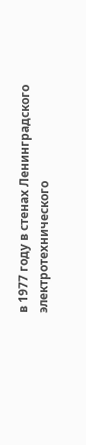в 1977 году в стенах Ленинградского электротехнического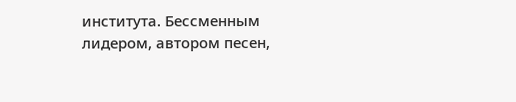института. Бессменным лидером, автором песен,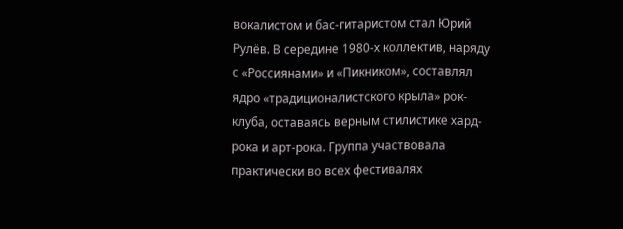вокалистом и бас-гитаристом стал Юрий Рулёв. В середине 1980-х коллектив, наряду с «Россиянами» и «Пикником», составлял ядро «традиционалистского крыла» рок-клуба, оставаясь верным стилистике хард-рока и арт-рока. Группа участвовала практически во всех фестивалях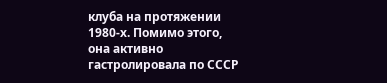клуба на протяжении 1980-х. Помимо этого, она активно гастролировала по СССР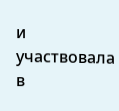и участвовала в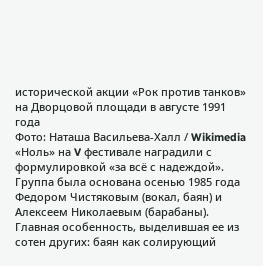исторической акции «Рок против танков» на Дворцовой площади в августе 1991 года
Фото: Наташа Васильева-Халл / Wikimedia
«Ноль» на V фестивале наградили с формулировкой «за всё с надеждой». Группа была основана осенью 1985 года Федором Чистяковым (вокал, баян) и Алексеем Николаевым (барабаны). Главная особенность, выделившая ее из сотен других: баян как солирующий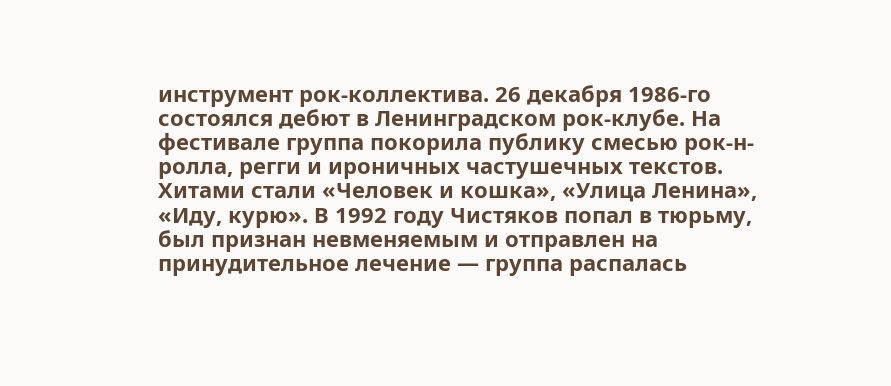инструмент рок-коллектива. 26 декабря 1986-го состоялся дебют в Ленинградском рок-клубе. На фестивале группа покорила публику смесью рок-н-ролла, регги и ироничных частушечных текстов. Хитами стали «Человек и кошка», «Улица Ленина», «Иду, курю». В 1992 году Чистяков попал в тюрьму, был признан невменяемым и отправлен на принудительное лечение — группа распалась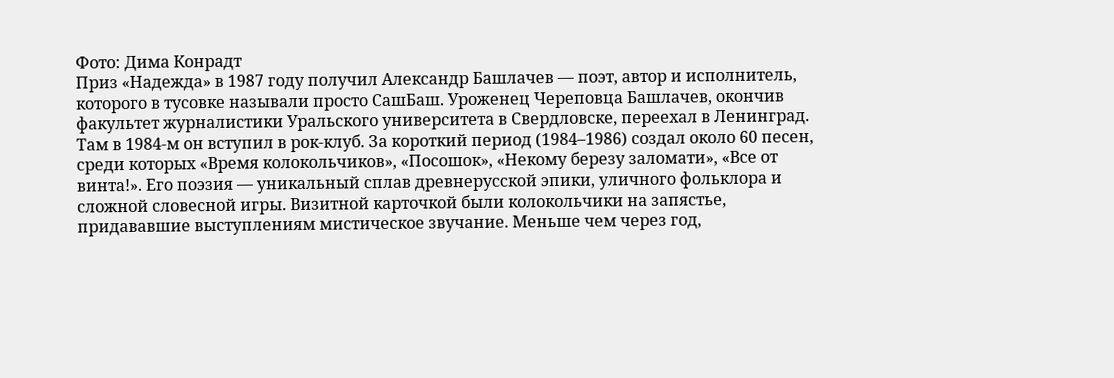Фото: Дима Конрадт
Приз «Надежда» в 1987 году получил Александр Башлачев — поэт, автор и исполнитель, которого в тусовке называли просто СашБаш. Уроженец Череповца Башлачев, окончив факультет журналистики Уральского университета в Свердловске, переехал в Ленинград. Там в 1984-м он вступил в рок-клуб. За короткий период (1984–1986) создал около 60 песен, среди которых «Время колокольчиков», «Посошок», «Некому березу заломати», «Все от винта!». Его поэзия — уникальный сплав древнерусской эпики, уличного фольклора и сложной словесной игры. Визитной карточкой были колокольчики на запястье, придававшие выступлениям мистическое звучание. Меньше чем через год,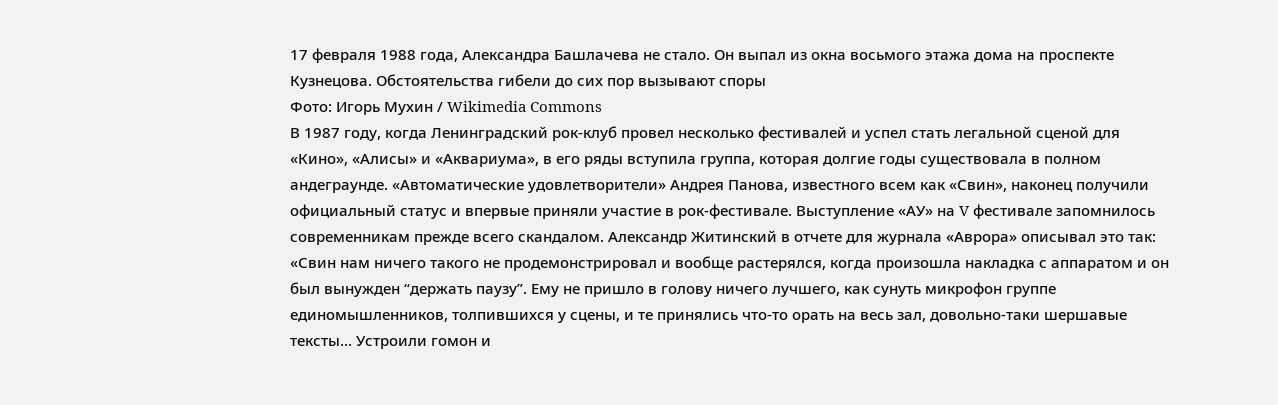17 февраля 1988 года, Александра Башлачева не стало. Он выпал из окна восьмого этажа дома на проспекте Кузнецова. Обстоятельства гибели до сих пор вызывают споры
Фото: Игорь Мухин / Wikimedia Commons
В 1987 году, когда Ленинградский рок-клуб провел несколько фестивалей и успел стать легальной сценой для «Кино», «Алисы» и «Аквариума», в его ряды вступила группа, которая долгие годы существовала в полном андеграунде. «Автоматические удовлетворители» Андрея Панова, известного всем как «Свин», наконец получили официальный статус и впервые приняли участие в рок-фестивале. Выступление «АУ» на V фестивале запомнилось современникам прежде всего скандалом. Александр Житинский в отчете для журнала «Аврора» описывал это так: «Свин нам ничего такого не продемонстрировал и вообще растерялся, когда произошла накладка с аппаратом и он был вынужден “держать паузу”. Ему не пришло в голову ничего лучшего, как сунуть микрофон группе единомышленников, толпившихся у сцены, и те принялись что-то орать на весь зал, довольно-таки шершавые тексты… Устроили гомон и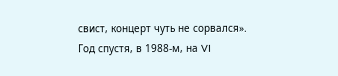свист, концерт чуть не сорвался». Год спустя, в 1988-м, на VI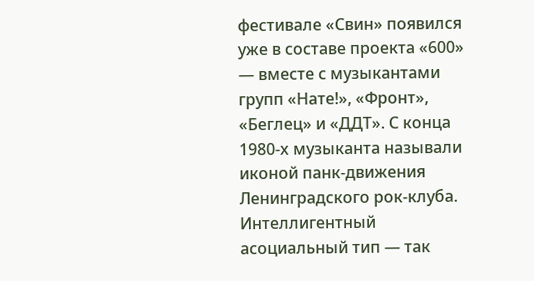фестивале «Свин» появился уже в составе проекта «600» — вместе с музыкантами групп «Нате!», «Фронт», «Беглец» и «ДДТ». С конца 1980-х музыканта называли иконой панк-движения Ленинградского рок-клуба. Интеллигентный асоциальный тип — так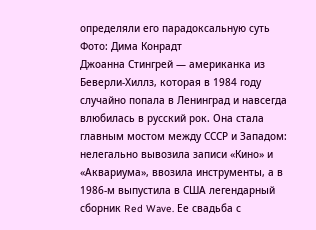определяли его парадоксальную суть
Фото: Дима Конрадт
Джоанна Стингрей — американка из Беверли-Хиллз, которая в 1984 году случайно попала в Ленинград и навсегда влюбилась в русский рок. Она стала главным мостом между СССР и Западом: нелегально вывозила записи «Кино» и «Аквариума», ввозила инструменты, а в 1986-м выпустила в США легендарный сборник Red Wave. Ее свадьба с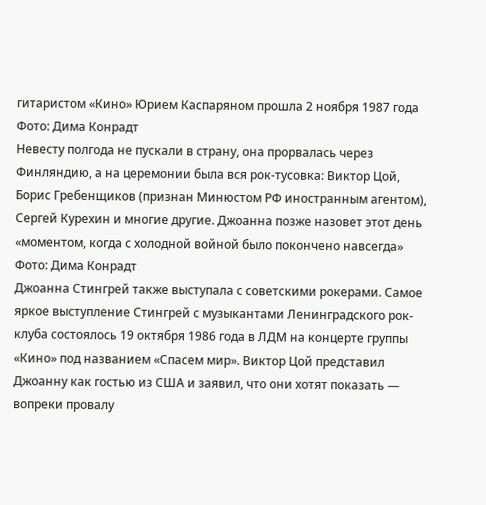гитаристом «Кино» Юрием Каспаряном прошла 2 ноября 1987 года
Фото: Дима Конрадт
Невесту полгода не пускали в страну, она прорвалась через Финляндию, а на церемонии была вся рок-тусовка: Виктор Цой, Борис Гребенщиков (признан Минюстом РФ иностранным агентом), Сергей Курехин и многие другие. Джоанна позже назовет этот день «моментом, когда с холодной войной было покончено навсегда»
Фото: Дима Конрадт
Джоанна Стингрей также выступала с советскими рокерами. Самое яркое выступление Стингрей с музыкантами Ленинградского рок-клуба состоялось 19 октября 1986 года в ЛДМ на концерте группы «Кино» под названием «Спасем мир». Виктор Цой представил Джоанну как гостью из США и заявил, что они хотят показать — вопреки провалу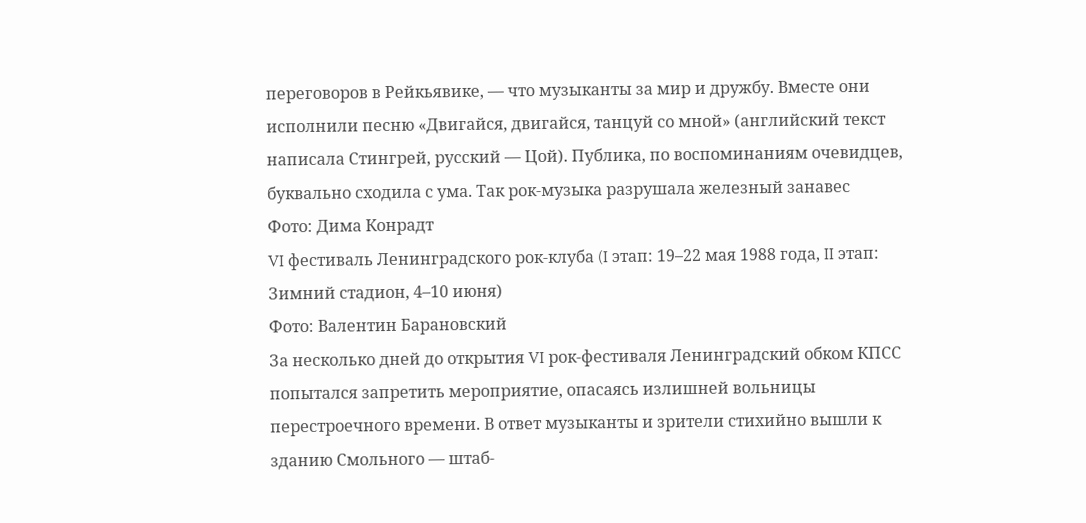переговоров в Рейкьявике, — что музыканты за мир и дружбу. Вместе они исполнили песню «Двигайся, двигайся, танцуй со мной» (английский текст написала Стингрей, русский — Цой). Публика, по воспоминаниям очевидцев, буквально сходила с ума. Так рок-музыка разрушала железный занавес
Фото: Дима Конрадт
VI фестиваль Ленинградского рок-клуба (I этап: 19–22 мая 1988 года, II этап: Зимний стадион, 4–10 июня)
Фото: Валентин Барановский
За несколько дней до открытия VI рок-фестиваля Ленинградский обком КПСС попытался запретить мероприятие, опасаясь излишней вольницы перестроечного времени. В ответ музыканты и зрители стихийно вышли к зданию Смольного — штаб-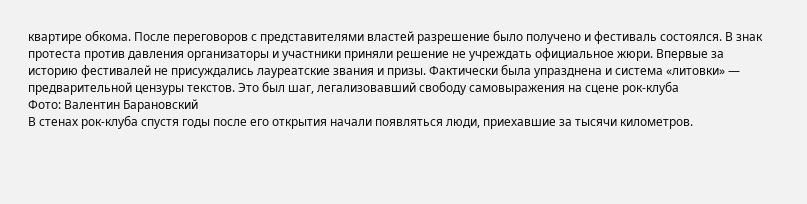квартире обкома. После переговоров с представителями властей разрешение было получено и фестиваль состоялся. В знак протеста против давления организаторы и участники приняли решение не учреждать официальное жюри. Впервые за историю фестивалей не присуждались лауреатские звания и призы. Фактически была упразднена и система «литовки» — предварительной цензуры текстов. Это был шаг, легализовавший свободу самовыражения на сцене рок-клуба
Фото: Валентин Барановский
В стенах рок-клуба спустя годы после его открытия начали появляться люди, приехавшие за тысячи километров.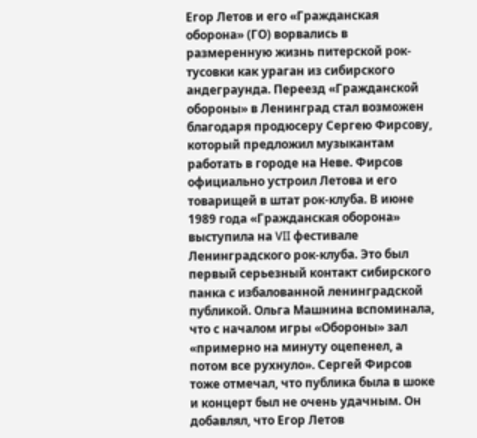Егор Летов и его «Гражданская оборона» (ГО) ворвались в размеренную жизнь питерской рок-тусовки как ураган из сибирского андеграунда. Переезд «Гражданской обороны» в Ленинград стал возможен благодаря продюсеру Сергею Фирсову, который предложил музыкантам работать в городе на Неве. Фирсов официально устроил Летова и его товарищей в штат рок-клуба. В июне 1989 года «Гражданская оборона» выступила на VII фестивале Ленинградского рок-клуба. Это был первый серьезный контакт сибирского панка с избалованной ленинградской публикой. Ольга Машнина вспоминала, что с началом игры «Обороны» зал «примерно на минуту оцепенел, а потом все рухнуло». Сергей Фирсов тоже отмечал, что публика была в шоке и концерт был не очень удачным. Он добавлял, что Егор Летов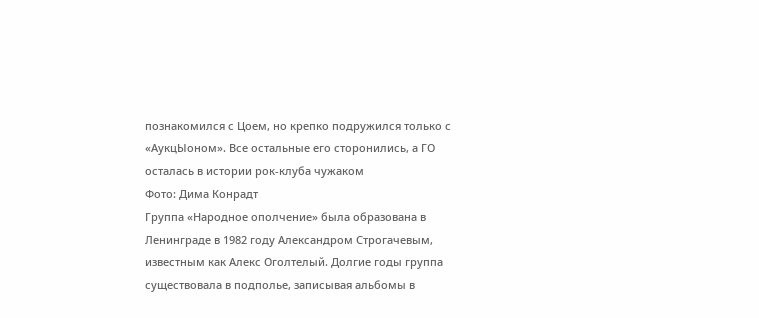познакомился с Цоем, но крепко подружился только с «АукцЫоном». Все остальные его сторонились, а ГО осталась в истории рок-клуба чужаком
Фото: Дима Конрадт
Группа «Народное ополчение» была образована в Ленинграде в 1982 году Александром Строгачевым, известным как Алекс Оголтелый. Долгие годы группа существовала в подполье, записывая альбомы в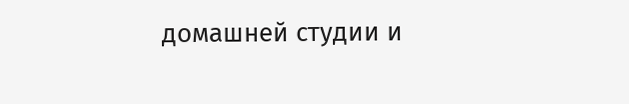домашней студии и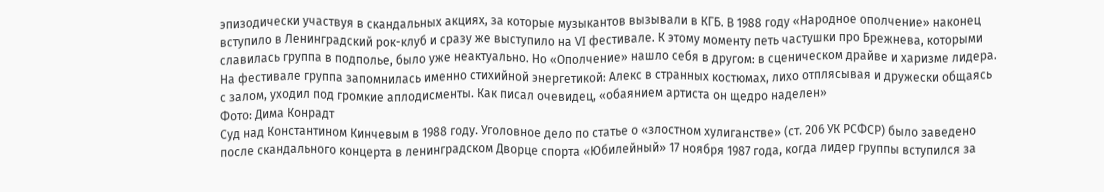эпизодически участвуя в скандальных акциях, за которые музыкантов вызывали в КГБ. В 1988 году «Народное ополчение» наконец вступило в Ленинградский рок-клуб и сразу же выступило на VI фестивале. К этому моменту петь частушки про Брежнева, которыми славилась группа в подполье, было уже неактуально. Но «Ополчение» нашло себя в другом: в сценическом драйве и харизме лидера. На фестивале группа запомнилась именно стихийной энергетикой: Алекс в странных костюмах, лихо отплясывая и дружески общаясь с залом, уходил под громкие аплодисменты. Как писал очевидец, «обаянием артиста он щедро наделен»
Фото: Дима Конрадт
Суд над Константином Кинчевым в 1988 году. Уголовное дело по статье о «злостном хулиганстве» (ст. 206 УК РСФСР) было заведено после скандального концерта в ленинградском Дворце спорта «Юбилейный» 17 ноября 1987 года, когда лидер группы вступился за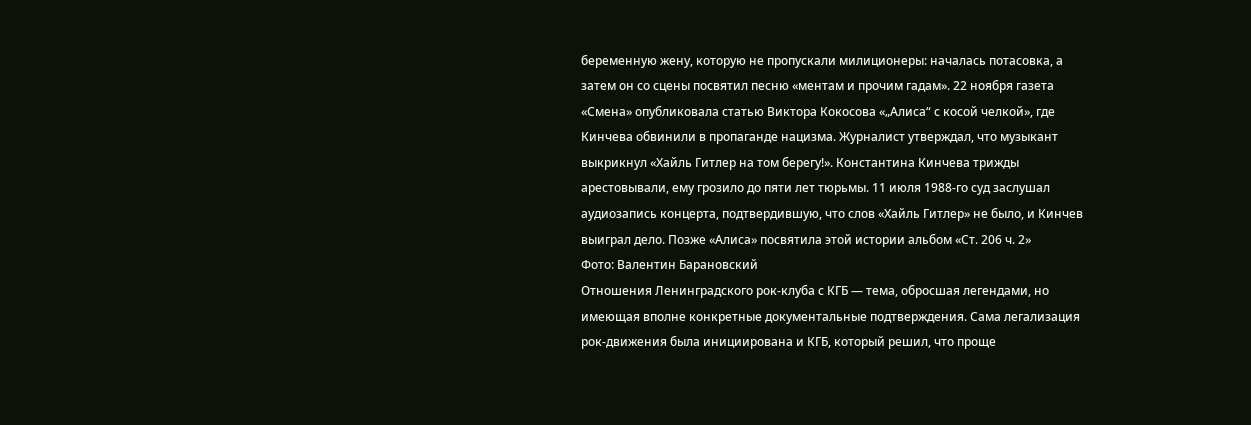беременную жену, которую не пропускали милиционеры: началась потасовка, а затем он со сцены посвятил песню «ментам и прочим гадам». 22 ноября газета «Смена» опубликовала статью Виктора Кокосова «„Алиса“ с косой челкой», где Кинчева обвинили в пропаганде нацизма. Журналист утверждал, что музыкант выкрикнул «Хайль Гитлер на том берегу!». Константина Кинчева трижды арестовывали, ему грозило до пяти лет тюрьмы. 11 июля 1988-го суд заслушал аудиозапись концерта, подтвердившую, что слов «Хайль Гитлер» не было, и Кинчев выиграл дело. Позже «Алиса» посвятила этой истории альбом «Ст. 206 ч. 2»
Фото: Валентин Барановский
Отношения Ленинградского рок-клуба с КГБ — тема, обросшая легендами, но имеющая вполне конкретные документальные подтверждения. Сама легализация рок-движения была инициирована и КГБ, который решил, что проще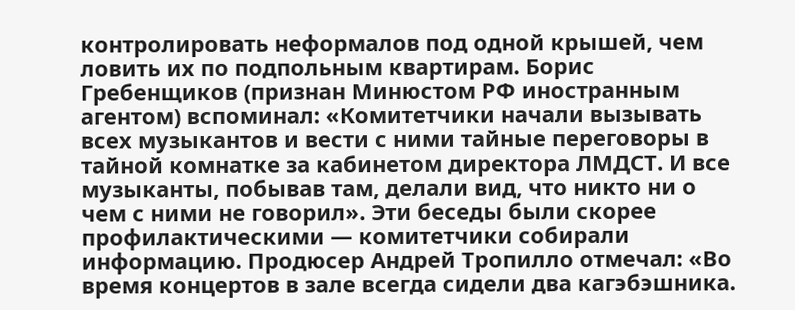контролировать неформалов под одной крышей, чем ловить их по подпольным квартирам. Борис Гребенщиков (признан Минюстом РФ иностранным агентом) вспоминал: «Комитетчики начали вызывать всех музыкантов и вести с ними тайные переговоры в тайной комнатке за кабинетом директора ЛМДСТ. И все музыканты, побывав там, делали вид, что никто ни о чем с ними не говорил». Эти беседы были скорее профилактическими — комитетчики собирали информацию. Продюсер Андрей Тропилло отмечал: «Во время концертов в зале всегда сидели два кагэбэшника.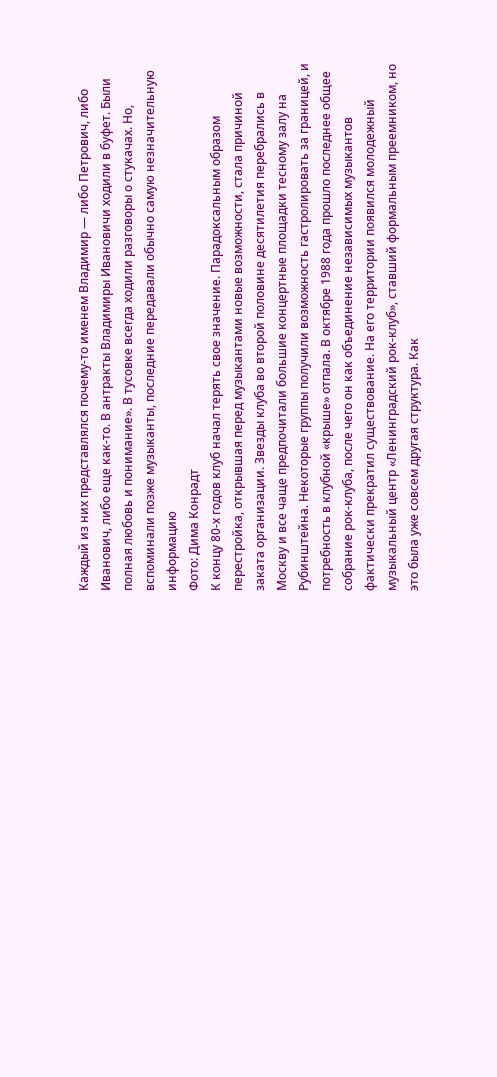Каждый из них представлялся почему-то именем Владимир — либо Петрович, либо Иванович, либо еще как-то. В антракты Владимиры Ивановичи ходили в буфет. Были полная любовь и понимание». В тусовке всегда ходили разговоры о стукачах. Но, вспоминали позже музыканты, последние передавали обычно самую незначительную информацию
Фото: Дима Конрадт
К концу 80-х годов клуб начал терять свое значение. Парадоксальным образом перестройка, открывшая перед музыкантами новые возможности, стала причиной заката организации. Звезды клуба во второй половине десятилетия перебрались в Москву и все чаще предпочитали большие концертные площадки тесному залу на Рубинштейна. Некоторые группы получили возможность гастролировать за границей, и потребность в клубной «крыше» отпала. В октябре 1988 года прошло последнее общее собрание рок-клуба, после чего он как объединение независимых музыкантов фактически прекратил существование. На его территории появился молодежный музыкальный центр «Ленинградский рок-клуб», ставший формальным преемником, но это была уже совсем другая структура. Как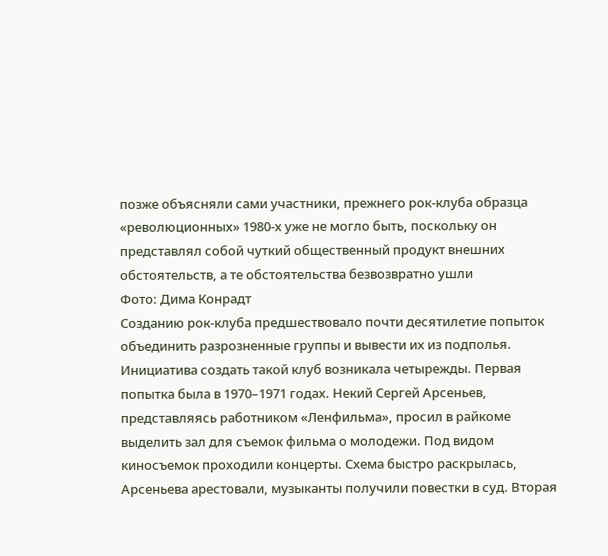позже объясняли сами участники, прежнего рок-клуба образца «революционных» 1980-х уже не могло быть, поскольку он представлял собой чуткий общественный продукт внешних обстоятельств, а те обстоятельства безвозвратно ушли
Фото: Дима Конрадт
Созданию рок-клуба предшествовало почти десятилетие попыток объединить разрозненные группы и вывести их из подполья. Инициатива создать такой клуб возникала четырежды. Первая попытка была в 1970–1971 годах. Некий Сергей Арсеньев, представляясь работником «Ленфильма», просил в райкоме выделить зал для съемок фильма о молодежи. Под видом киносъемок проходили концерты. Схема быстро раскрылась, Арсеньева арестовали, музыканты получили повестки в суд. Вторая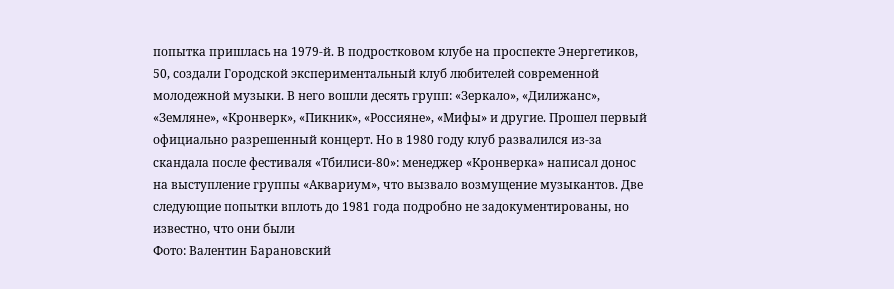попытка пришлась на 1979-й. В подростковом клубе на проспекте Энергетиков, 50, создали Городской экспериментальный клуб любителей современной молодежной музыки. В него вошли десять групп: «Зеркало», «Дилижанс», «Земляне», «Кронверк», «Пикник», «Россияне», «Мифы» и другие. Прошел первый официально разрешенный концерт. Но в 1980 году клуб развалился из-за скандала после фестиваля «Тбилиси-80»: менеджер «Кронверка» написал донос на выступление группы «Аквариум», что вызвало возмущение музыкантов. Две следующие попытки вплоть до 1981 года подробно не задокументированы, но известно, что они были
Фото: Валентин Барановский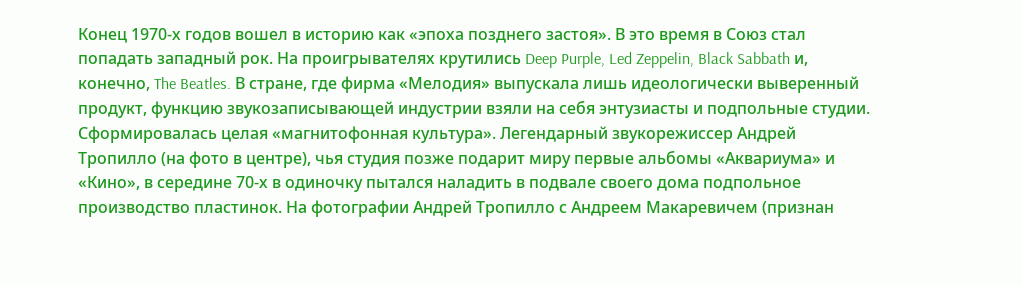Конец 1970-х годов вошел в историю как «эпоха позднего застоя». В это время в Союз стал попадать западный рок. На проигрывателях крутились Deep Purple, Led Zeppelin, Black Sabbath и, конечно, The Beatles. В стране, где фирма «Мелодия» выпускала лишь идеологически выверенный продукт, функцию звукозаписывающей индустрии взяли на себя энтузиасты и подпольные студии. Сформировалась целая «магнитофонная культура». Легендарный звукорежиссер Андрей Тропилло (на фото в центре), чья студия позже подарит миру первые альбомы «Аквариума» и «Кино», в середине 70-х в одиночку пытался наладить в подвале своего дома подпольное производство пластинок. На фотографии Андрей Тропилло с Андреем Макаревичем (признан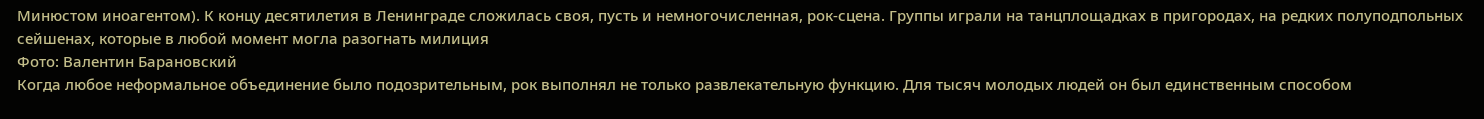Минюстом иноагентом). К концу десятилетия в Ленинграде сложилась своя, пусть и немногочисленная, рок-сцена. Группы играли на танцплощадках в пригородах, на редких полуподпольных сейшенах, которые в любой момент могла разогнать милиция
Фото: Валентин Барановский
Когда любое неформальное объединение было подозрительным, рок выполнял не только развлекательную функцию. Для тысяч молодых людей он был единственным способом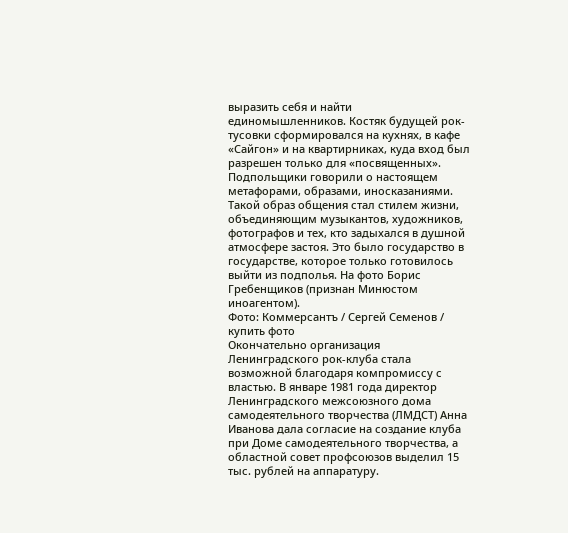выразить себя и найти единомышленников. Костяк будущей рок-тусовки сформировался на кухнях, в кафе «Сайгон» и на квартирниках, куда вход был разрешен только для «посвященных». Подпольщики говорили о настоящем метафорами, образами, иносказаниями. Такой образ общения стал стилем жизни, объединяющим музыкантов, художников, фотографов и тех, кто задыхался в душной атмосфере застоя. Это было государство в государстве, которое только готовилось выйти из подполья. На фото Борис Гребенщиков (признан Минюстом иноагентом).
Фото: Коммерсантъ / Сергей Семенов / купить фото
Окончательно организация Ленинградского рок-клуба стала возможной благодаря компромиссу с властью. В январе 1981 года директор Ленинградского межсоюзного дома самодеятельного творчества (ЛМДСТ) Анна Иванова дала согласие на создание клуба при Доме самодеятельного творчества, а областной совет профсоюзов выделил 15 тыс. рублей на аппаратуру.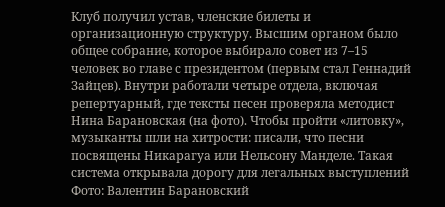Клуб получил устав, членские билеты и организационную структуру. Высшим органом было общее собрание, которое выбирало совет из 7–15 человек во главе с президентом (первым стал Геннадий Зайцев). Внутри работали четыре отдела, включая репертуарный, где тексты песен проверяла методист Нина Барановская (на фото). Чтобы пройти «литовку», музыканты шли на хитрости: писали, что песни посвящены Никарагуа или Нельсону Манделе. Такая система открывала дорогу для легальных выступлений
Фото: Валентин Барановский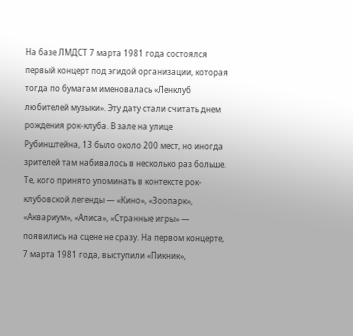На базе ЛМДСТ 7 марта 1981 года состоялся первый концерт под эгидой организации, которая тогда по бумагам именовалась «Ленклуб любителей музыки». Эту дату стали считать днем рождения рок-клуба. В зале на улице Рубинштейна, 13 было около 200 мест, но иногда зрителей там набивалось в несколько раз больше. Те, кого принято упоминать в контексте рок-клубовской легенды — «Кино», «Зоопарк», «Аквариум», «Алиса», «Странные игры» — появились на сцене не сразу. На первом концерте, 7 марта 1981 года, выступили «Пикник»,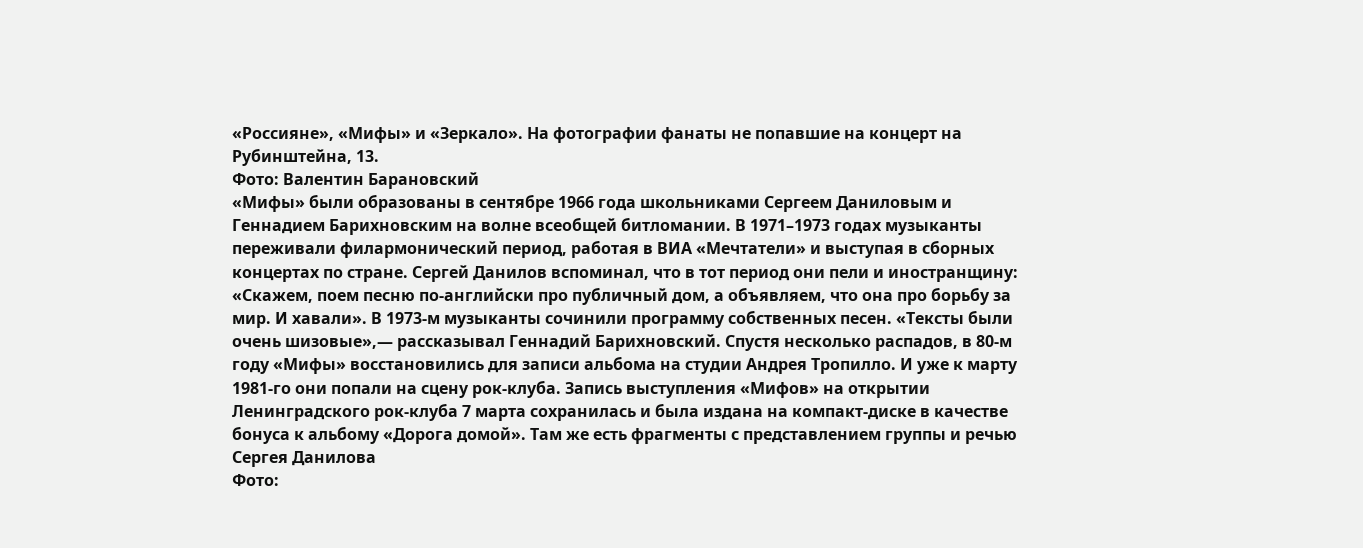«Россияне», «Мифы» и «Зеркало». На фотографии фанаты не попавшие на концерт на Рубинштейна, 13.
Фото: Валентин Барановский
«Мифы» были образованы в сентябре 1966 года школьниками Сергеем Даниловым и Геннадием Барихновским на волне всеобщей битломании. В 1971–1973 годах музыканты переживали филармонический период, работая в ВИА «Мечтатели» и выступая в сборных концертах по стране. Сергей Данилов вспоминал, что в тот период они пели и иностранщину: «Скажем, поем песню по-английски про публичный дом, а объявляем, что она про борьбу за мир. И хавали». В 1973-м музыканты сочинили программу собственных песен. «Тексты были очень шизовые»,— рассказывал Геннадий Барихновский. Спустя несколько распадов, в 80-м году «Мифы» восстановились для записи альбома на студии Андрея Тропилло. И уже к марту 1981-го они попали на сцену рок-клуба. Запись выступления «Мифов» на открытии Ленинградского рок-клуба 7 марта сохранилась и была издана на компакт-диске в качестве бонуса к альбому «Дорога домой». Там же есть фрагменты с представлением группы и речью Сергея Данилова
Фото: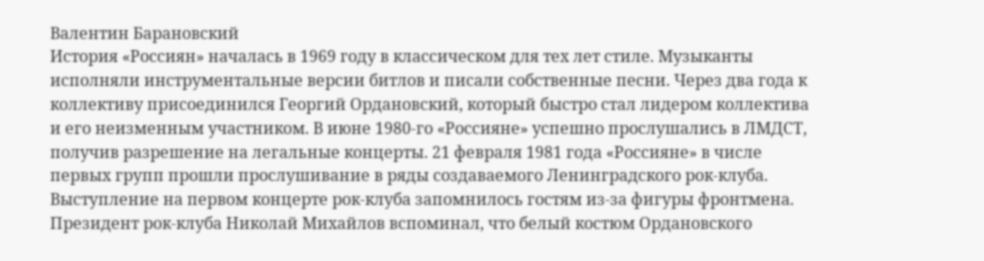Валентин Барановский
История «Россиян» началась в 1969 году в классическом для тех лет стиле. Музыканты исполняли инструментальные версии битлов и писали собственные песни. Через два года к коллективу присоединился Георгий Ордановский, который быстро стал лидером коллектива и его неизменным участником. В июне 1980-го «Россияне» успешно прослушались в ЛМДСТ, получив разрешение на легальные концерты. 21 февраля 1981 года «Россияне» в числе первых групп прошли прослушивание в ряды создаваемого Ленинградского рок-клуба. Выступление на первом концерте рок-клуба запомнилось гостям из-за фигуры фронтмена. Президент рок-клуба Николай Михайлов вспоминал, что белый костюм Ордановского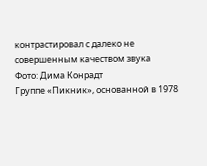контрастировал с далеко не совершенным качеством звука
Фото: Дима Конрадт
Группе «Пикник», основанной в 1978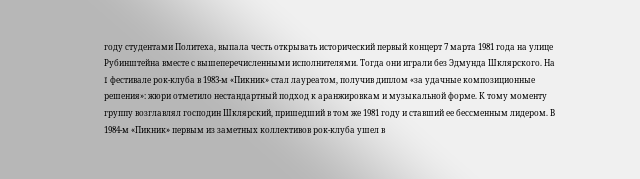году студентами Политеха, выпала честь открывать исторический первый концерт 7 марта 1981 года на улице Рубинштейна вместе с вышеперечисленными исполнителями. Тогда они играли без Эдмунда Шклярского. На I фестивале рок-клуба в 1983-м «Пикник» стал лауреатом, получив диплом «за удачные композиционные решения»: жюри отметило нестандартный подход к аранжировкам и музыкальной форме. К тому моменту группу возглавлял господин Шклярский, пришедший в том же 1981 году и ставший ее бессменным лидером. В 1984-м «Пикник» первым из заметных коллективов рок-клуба ушел в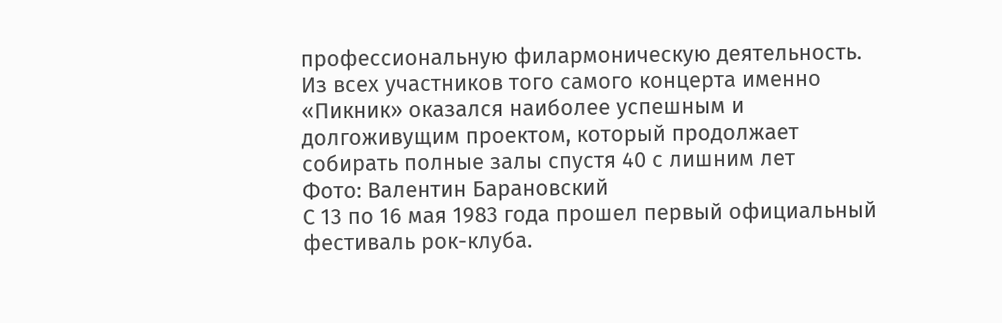профессиональную филармоническую деятельность. Из всех участников того самого концерта именно «Пикник» оказался наиболее успешным и долгоживущим проектом, который продолжает собирать полные залы спустя 40 с лишним лет
Фото: Валентин Барановский
С 13 по 16 мая 1983 года прошел первый официальный фестиваль рок-клуба.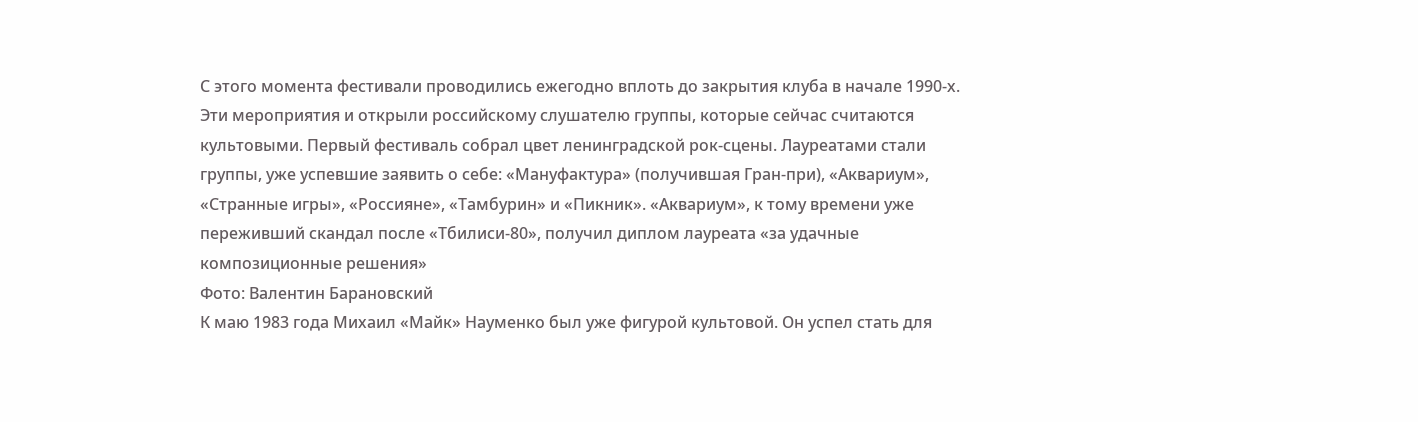С этого момента фестивали проводились ежегодно вплоть до закрытия клуба в начале 1990-х. Эти мероприятия и открыли российскому слушателю группы, которые сейчас считаются культовыми. Первый фестиваль собрал цвет ленинградской рок-сцены. Лауреатами стали группы, уже успевшие заявить о себе: «Мануфактура» (получившая Гран-при), «Аквариум», «Странные игры», «Россияне», «Тамбурин» и «Пикник». «Аквариум», к тому времени уже переживший скандал после «Тбилиси-80», получил диплом лауреата «за удачные композиционные решения»
Фото: Валентин Барановский
К маю 1983 года Михаил «Майк» Науменко был уже фигурой культовой. Он успел стать для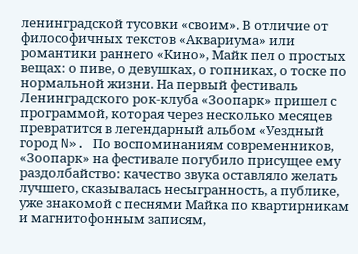ленинградской тусовки «своим». В отличие от философичных текстов «Аквариума» или романтики раннего «Кино», Майк пел о простых вещах: о пиве, о девушках, о гопниках, о тоске по нормальной жизни. На первый фестиваль Ленинградского рок-клуба «Зоопарк» пришел с программой, которая через несколько месяцев превратится в легендарный альбом «Уездный город N». По воспоминаниям современников, «Зоопарк» на фестивале погубило присущее ему раздолбайство: качество звука оставляло желать лучшего, сказывалась несыгранность, а публике, уже знакомой с песнями Майка по квартирникам и магнитофонным записям,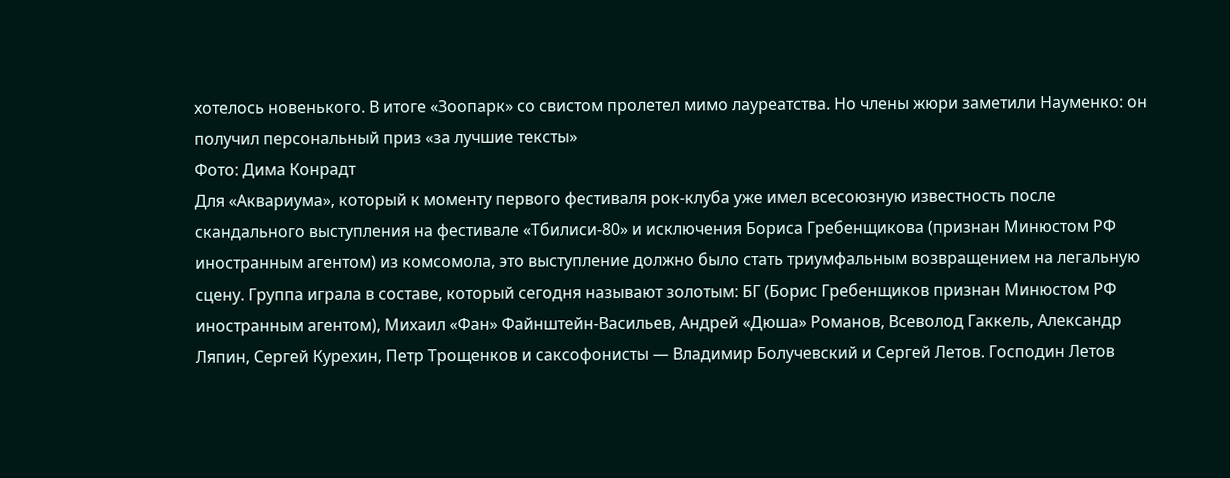хотелось новенького. В итоге «Зоопарк» со свистом пролетел мимо лауреатства. Но члены жюри заметили Науменко: он получил персональный приз «за лучшие тексты»
Фото: Дима Конрадт
Для «Аквариума», который к моменту первого фестиваля рок-клуба уже имел всесоюзную известность после скандального выступления на фестивале «Тбилиси-80» и исключения Бориса Гребенщикова (признан Минюстом РФ иностранным агентом) из комсомола, это выступление должно было стать триумфальным возвращением на легальную сцену. Группа играла в составе, который сегодня называют золотым: БГ (Борис Гребенщиков признан Минюстом РФ иностранным агентом), Михаил «Фан» Файнштейн-Васильев, Андрей «Дюша» Романов, Всеволод Гаккель, Александр Ляпин, Сергей Курехин, Петр Трощенков и саксофонисты — Владимир Болучевский и Сергей Летов. Господин Летов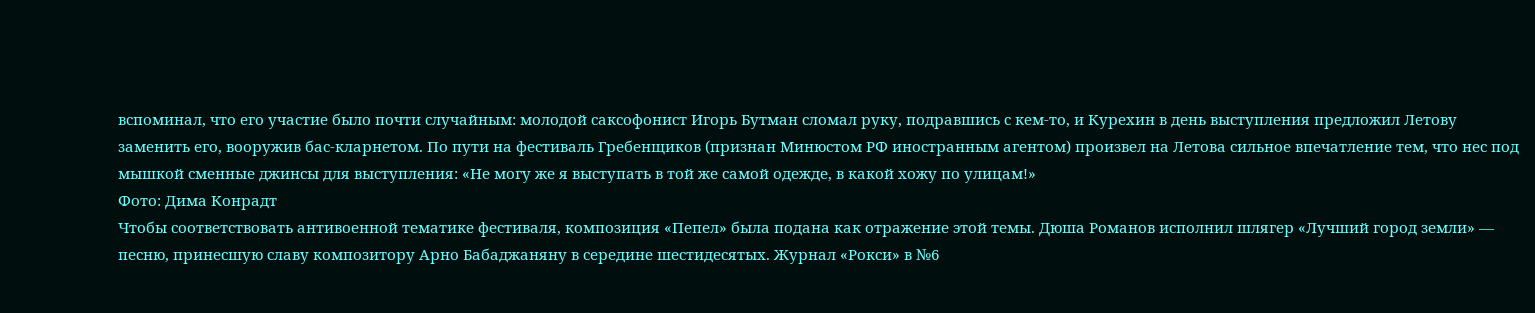вспоминал, что его участие было почти случайным: молодой саксофонист Игорь Бутман сломал руку, подравшись с кем-то, и Курехин в день выступления предложил Летову заменить его, вооружив бас-кларнетом. По пути на фестиваль Гребенщиков (признан Минюстом РФ иностранным агентом) произвел на Летова сильное впечатление тем, что нес под мышкой сменные джинсы для выступления: «Не могу же я выступать в той же самой одежде, в какой хожу по улицам!»
Фото: Дима Конрадт
Чтобы соответствовать антивоенной тематике фестиваля, композиция «Пепел» была подана как отражение этой темы. Дюша Романов исполнил шлягер «Лучший город земли» — песню, принесшую славу композитору Арно Бабаджаняну в середине шестидесятых. Журнал «Рокси» в №6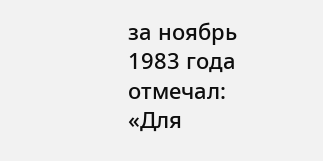за ноябрь 1983 года отмечал: «Для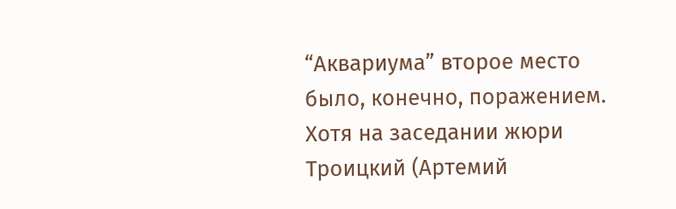“Аквариума” второе место было, конечно, поражением. Хотя на заседании жюри Троицкий (Артемий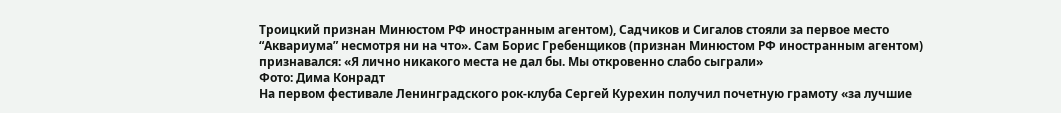Троицкий признан Минюстом РФ иностранным агентом), Садчиков и Сигалов стояли за первое место “Аквариума” несмотря ни на что». Сам Борис Гребенщиков (признан Минюстом РФ иностранным агентом) признавался: «Я лично никакого места не дал бы. Мы откровенно слабо сыграли»
Фото: Дима Конрадт
На первом фестивале Ленинградского рок-клуба Сергей Курехин получил почетную грамоту «за лучшие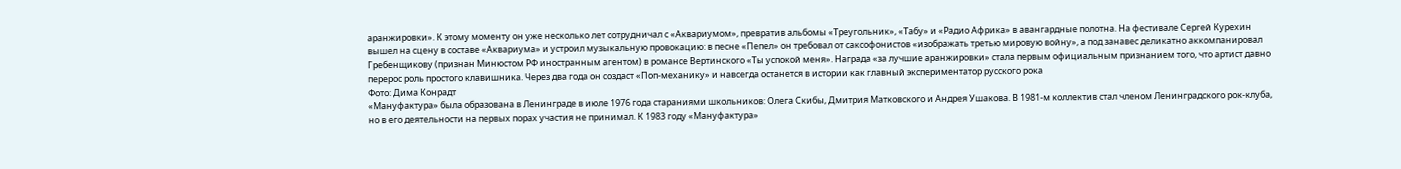аранжировки». К этому моменту он уже несколько лет сотрудничал с «Аквариумом», превратив альбомы «Треугольник», «Табу» и «Радио Африка» в авангардные полотна. На фестивале Сергей Курехин вышел на сцену в составе «Аквариума» и устроил музыкальную провокацию: в песне «Пепел» он требовал от саксофонистов «изображать третью мировую войну», а под занавес деликатно аккомпанировал Гребенщикову (признан Минюстом РФ иностранным агентом) в романсе Вертинского «Ты успокой меня». Награда «за лучшие аранжировки» стала первым официальным признанием того, что артист давно перерос роль простого клавишника. Через два года он создаст «Поп-механику» и навсегда останется в истории как главный экспериментатор русского рока
Фото: Дима Конрадт
«Мануфактура» была образована в Ленинграде в июле 1976 года стараниями школьников: Олега Скибы, Дмитрия Матковского и Андрея Ушакова. В 1981-м коллектив стал членом Ленинградского рок-клуба, но в его деятельности на первых порах участия не принимал. К 1983 году «Мануфактура»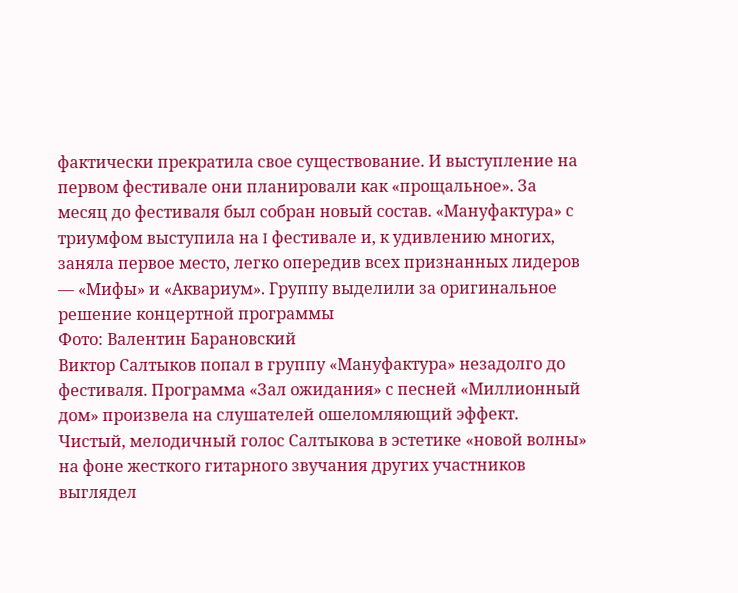фактически прекратила свое существование. И выступление на первом фестивале они планировали как «прощальное». За месяц до фестиваля был собран новый состав. «Мануфактура» с триумфом выступила на I фестивале и, к удивлению многих, заняла первое место, легко опередив всех признанных лидеров — «Мифы» и «Аквариум». Группу выделили за оригинальное решение концертной программы
Фото: Валентин Барановский
Виктор Салтыков попал в группу «Мануфактура» незадолго до фестиваля. Программа «Зал ожидания» с песней «Миллионный дом» произвела на слушателей ошеломляющий эффект. Чистый, мелодичный голос Салтыкова в эстетике «новой волны» на фоне жесткого гитарного звучания других участников выглядел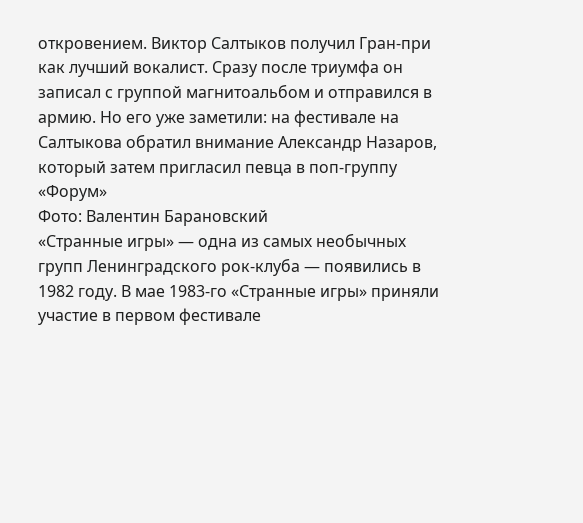откровением. Виктор Салтыков получил Гран-при как лучший вокалист. Сразу после триумфа он записал с группой магнитоальбом и отправился в армию. Но его уже заметили: на фестивале на Салтыкова обратил внимание Александр Назаров, который затем пригласил певца в поп-группу «Форум»
Фото: Валентин Барановский
«Странные игры» — одна из самых необычных групп Ленинградского рок-клуба — появились в 1982 году. В мае 1983-го «Странные игры» приняли участие в первом фестивале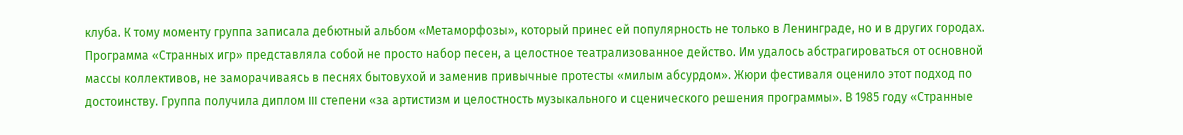клуба. К тому моменту группа записала дебютный альбом «Метаморфозы», который принес ей популярность не только в Ленинграде, но и в других городах. Программа «Странных игр» представляла собой не просто набор песен, а целостное театрализованное действо. Им удалось абстрагироваться от основной массы коллективов, не заморачиваясь в песнях бытовухой и заменив привычные протесты «милым абсурдом». Жюри фестиваля оценило этот подход по достоинству. Группа получила диплом III степени «за артистизм и целостность музыкального и сценического решения программы». В 1985 году «Странные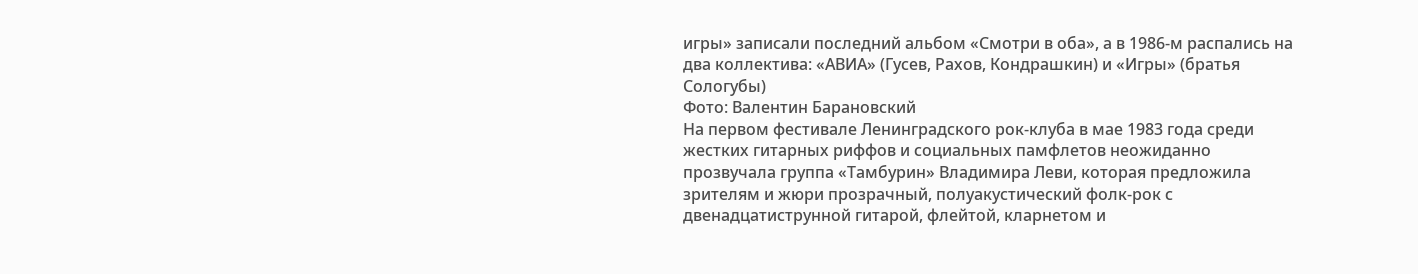игры» записали последний альбом «Смотри в оба», а в 1986-м распались на два коллектива: «АВИА» (Гусев, Рахов, Кондрашкин) и «Игры» (братья Сологубы)
Фото: Валентин Барановский
На первом фестивале Ленинградского рок-клуба в мае 1983 года среди жестких гитарных риффов и социальных памфлетов неожиданно прозвучала группа «Тамбурин» Владимира Леви, которая предложила зрителям и жюри прозрачный, полуакустический фолк-рок с двенадцатиструнной гитарой, флейтой, кларнетом и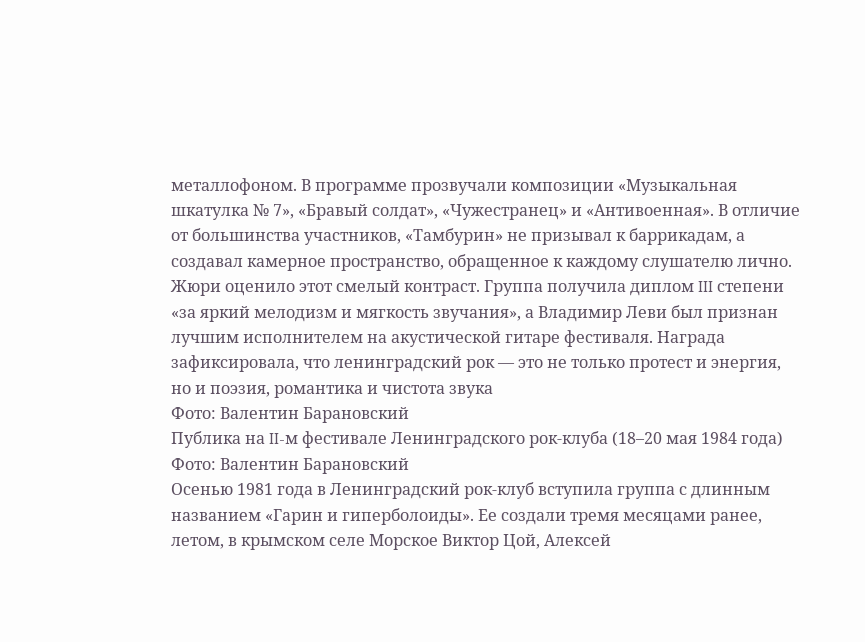металлофоном. В программе прозвучали композиции «Музыкальная шкатулка № 7», «Бравый солдат», «Чужестранец» и «Антивоенная». В отличие от большинства участников, «Тамбурин» не призывал к баррикадам, а создавал камерное пространство, обращенное к каждому слушателю лично. Жюри оценило этот смелый контраст. Группа получила диплом III степени «за яркий мелодизм и мягкость звучания», а Владимир Леви был признан лучшим исполнителем на акустической гитаре фестиваля. Награда зафиксировала, что ленинградский рок — это не только протест и энергия, но и поэзия, романтика и чистота звука
Фото: Валентин Барановский
Публика на II-м фестивале Ленинградского рок-клуба (18–20 мая 1984 года)
Фото: Валентин Барановский
Осенью 1981 года в Ленинградский рок-клуб вступила группа с длинным названием «Гарин и гиперболоиды». Ее создали тремя месяцами ранее, летом, в крымском селе Морское Виктор Цой, Алексей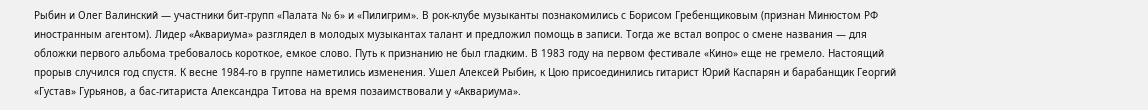Рыбин и Олег Валинский — участники бит-групп «Палата № 6» и «Пилигрим». В рок-клубе музыканты познакомились с Борисом Гребенщиковым (признан Минюстом РФ иностранным агентом). Лидер «Аквариума» разглядел в молодых музыкантах талант и предложил помощь в записи. Тогда же встал вопрос о смене названия — для обложки первого альбома требовалось короткое, емкое слово. Путь к признанию не был гладким. В 1983 году на первом фестивале «Кино» еще не гремело. Настоящий прорыв случился год спустя. К весне 1984-го в группе наметились изменения. Ушел Алексей Рыбин, к Цою присоединились гитарист Юрий Каспарян и барабанщик Георгий «Густав» Гурьянов, а бас-гитариста Александра Титова на время позаимствовали у «Аквариума».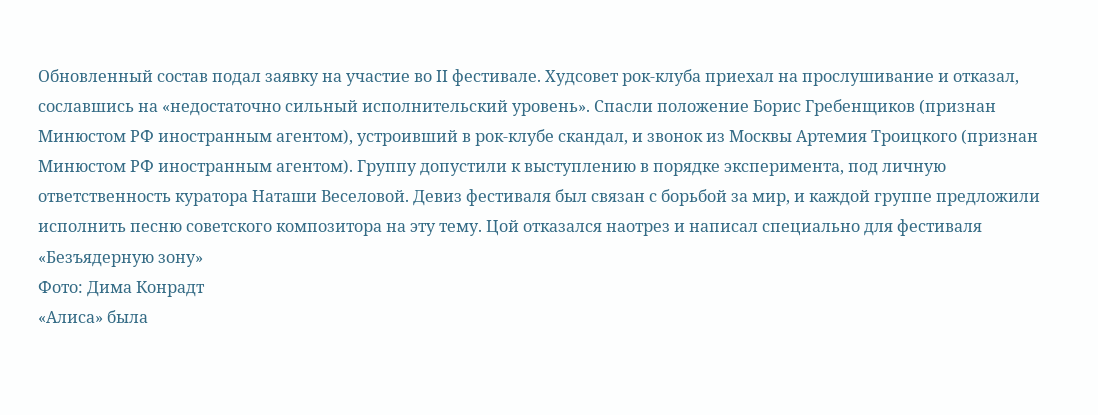Обновленный состав подал заявку на участие во II фестивале. Худсовет рок-клуба приехал на прослушивание и отказал, сославшись на «недостаточно сильный исполнительский уровень». Спасли положение Борис Гребенщиков (признан Минюстом РФ иностранным агентом), устроивший в рок-клубе скандал, и звонок из Москвы Артемия Троицкого (признан Минюстом РФ иностранным агентом). Группу допустили к выступлению в порядке эксперимента, под личную ответственность куратора Наташи Веселовой. Девиз фестиваля был связан с борьбой за мир, и каждой группе предложили исполнить песню советского композитора на эту тему. Цой отказался наотрез и написал специально для фестиваля «Безъядерную зону»
Фото: Дима Конрадт
«Алиса» была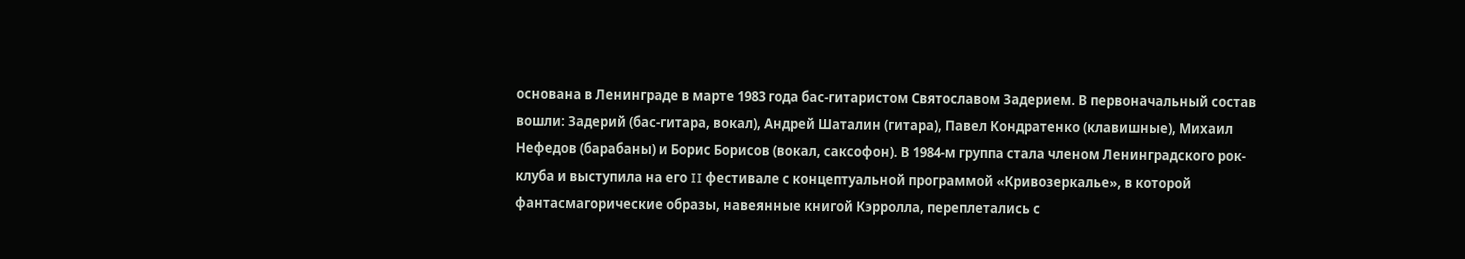основана в Ленинграде в марте 1983 года бас-гитаристом Святославом Задерием. В первоначальный состав вошли: Задерий (бас-гитара, вокал), Андрей Шаталин (гитара), Павел Кондратенко (клавишные), Михаил Нефедов (барабаны) и Борис Борисов (вокал, саксофон). В 1984-м группа стала членом Ленинградского рок-клуба и выступила на его II фестивале с концептуальной программой «Кривозеркалье», в которой фантасмагорические образы, навеянные книгой Кэрролла, переплетались с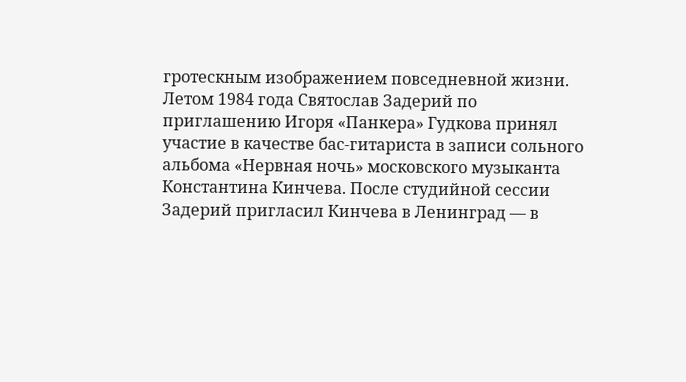гротескным изображением повседневной жизни. Летом 1984 года Святослав Задерий по приглашению Игоря «Панкера» Гудкова принял участие в качестве бас-гитариста в записи сольного альбома «Нервная ночь» московского музыканта Константина Кинчева. После студийной сессии Задерий пригласил Кинчева в Ленинград — в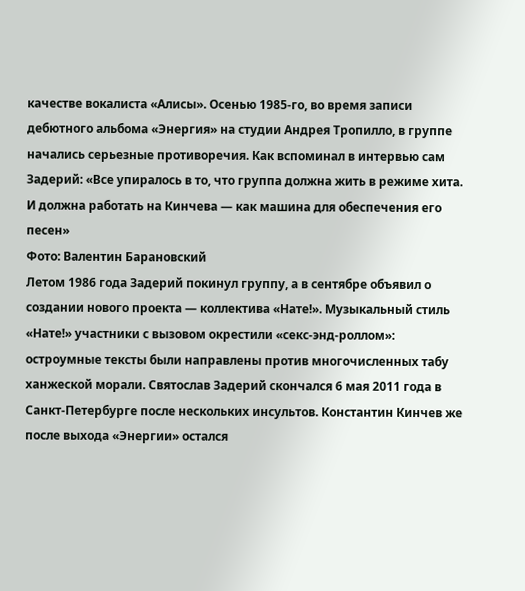качестве вокалиста «Алисы». Осенью 1985-го, во время записи дебютного альбома «Энергия» на студии Андрея Тропилло, в группе начались серьезные противоречия. Как вспоминал в интервью сам Задерий: «Все упиралось в то, что группа должна жить в режиме хита. И должна работать на Кинчева — как машина для обеспечения его песен»
Фото: Валентин Барановский
Летом 1986 года Задерий покинул группу, а в сентябре объявил о создании нового проекта — коллектива «Нате!». Музыкальный стиль «Нате!» участники с вызовом окрестили «секс-энд-роллом»: остроумные тексты были направлены против многочисленных табу ханжеской морали. Святослав Задерий скончался 6 мая 2011 года в Санкт-Петербурге после нескольких инсультов. Константин Кинчев же после выхода «Энергии» остался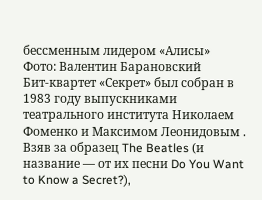бессменным лидером «Алисы»
Фото: Валентин Барановский
Бит-квартет «Секрет» был собран в 1983 году выпускниками театрального института Николаем Фоменко и Максимом Леонидовым . Взяв за образец The Beatles (и название — от их песни Do You Want to Know a Secret?),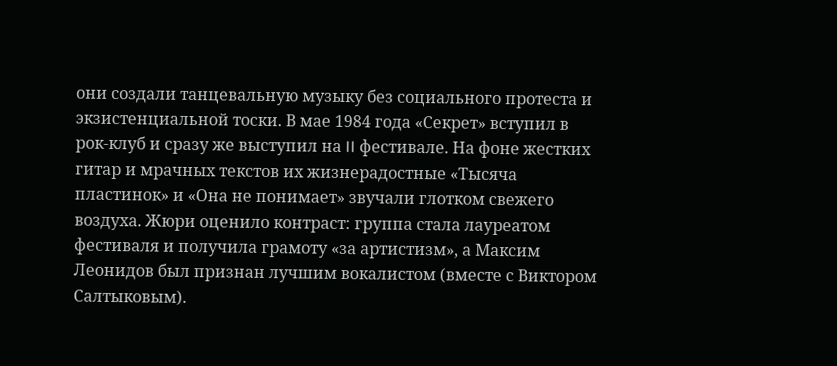они создали танцевальную музыку без социального протеста и экзистенциальной тоски. В мае 1984 года «Секрет» вступил в рок-клуб и сразу же выступил на II фестивале. На фоне жестких гитар и мрачных текстов их жизнерадостные «Тысяча пластинок» и «Она не понимает» звучали глотком свежего воздуха. Жюри оценило контраст: группа стала лауреатом фестиваля и получила грамоту «за артистизм», а Максим Леонидов был признан лучшим вокалистом (вместе с Виктором Салтыковым).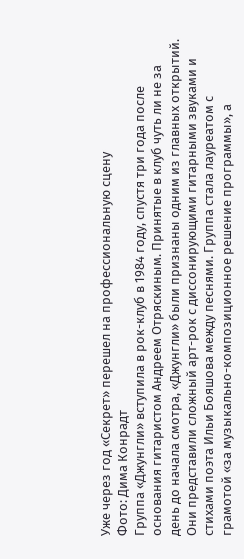Уже через год «Секрет» перешел на профессиональную сцену
Фото: Дима Конрадт
Группа «Джунгли» вступила в рок-клуб в 1984 году, спустя три года после основания гитаристом Андреем Отряскиным. Принятые в клуб чуть ли не за день до начала смотра, «Джунгли» были признаны одним из главных открытий. Они представили сложный арт-рок с диссонирующими гитарными звуками и стихами поэта Ильи Бояшова между песнями. Группа стала лауреатом с грамотой «за музыкально-композиционное решение программы», а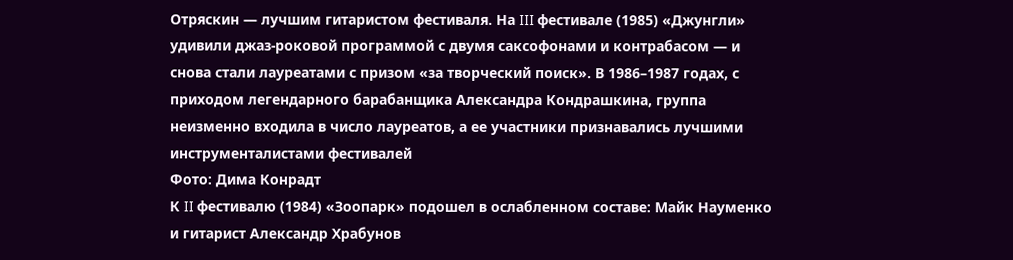Отряскин — лучшим гитаристом фестиваля. На III фестивале (1985) «Джунгли» удивили джаз-роковой программой с двумя саксофонами и контрабасом — и снова стали лауреатами с призом «за творческий поиск». В 1986–1987 годах, с приходом легендарного барабанщика Александра Кондрашкина, группа неизменно входила в число лауреатов, а ее участники признавались лучшими инструменталистами фестивалей
Фото: Дима Конрадт
К II фестивалю (1984) «Зоопарк» подошел в ослабленном составе: Майк Науменко и гитарист Александр Храбунов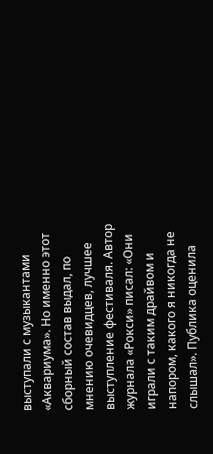выступали с музыкантами «Аквариума». Но именно этот сборный состав выдал, по мнению очевидцев, лучшее выступление фестиваля. Автор журнала «Рокси» писал: «Они играли с таким драйвом и напором, какого я никогда не слышал». Публика оценила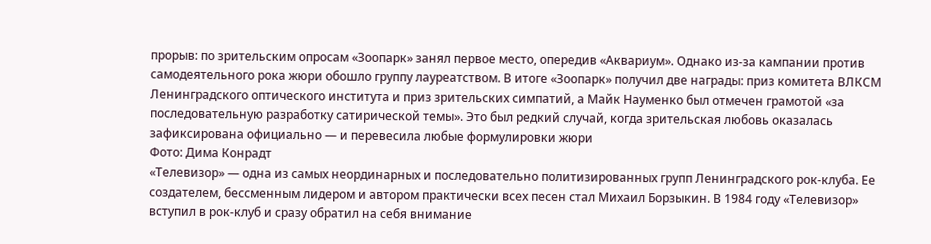прорыв: по зрительским опросам «Зоопарк» занял первое место, опередив «Аквариум». Однако из-за кампании против самодеятельного рока жюри обошло группу лауреатством. В итоге «Зоопарк» получил две награды: приз комитета ВЛКСМ Ленинградского оптического института и приз зрительских симпатий, а Майк Науменко был отмечен грамотой «за последовательную разработку сатирической темы». Это был редкий случай, когда зрительская любовь оказалась зафиксирована официально — и перевесила любые формулировки жюри
Фото: Дима Конрадт
«Телевизор» — одна из самых неординарных и последовательно политизированных групп Ленинградского рок-клуба. Ее создателем, бессменным лидером и автором практически всех песен стал Михаил Борзыкин. В 1984 году «Телевизор» вступил в рок-клуб и сразу обратил на себя внимание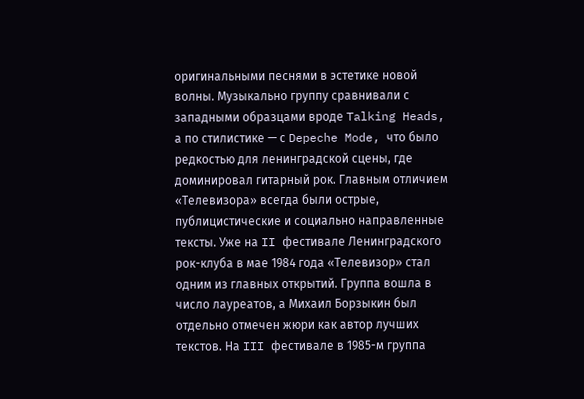оригинальными песнями в эстетике новой волны. Музыкально группу сравнивали с западными образцами вроде Talking Heads, а по стилистике — с Depeche Mode, что было редкостью для ленинградской сцены, где доминировал гитарный рок. Главным отличием «Телевизора» всегда были острые, публицистические и социально направленные тексты. Уже на II фестивале Ленинградского рок-клуба в мае 1984 года «Телевизор» стал одним из главных открытий. Группа вошла в число лауреатов, а Михаил Борзыкин был отдельно отмечен жюри как автор лучших текстов. На III фестивале в 1985-м группа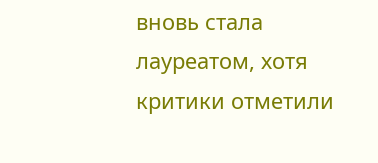вновь стала лауреатом, хотя критики отметили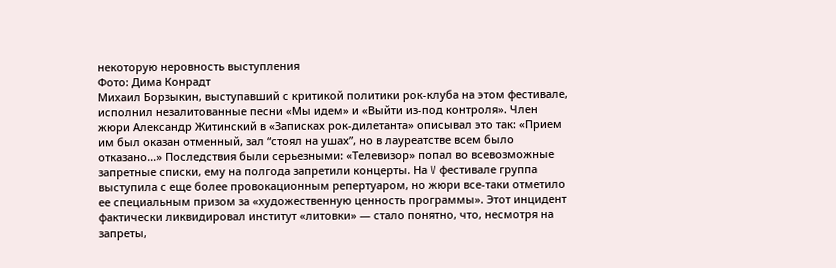некоторую неровность выступления
Фото: Дима Конрадт
Михаил Борзыкин, выступавший с критикой политики рок-клуба на этом фестивале, исполнил незалитованные песни «Мы идем» и «Выйти из-под контроля». Член жюри Александр Житинский в «Записках рок-дилетанта» описывал это так: «Прием им был оказан отменный, зал “стоял на ушах”, но в лауреатстве всем было отказано...» Последствия были серьезными: «Телевизор» попал во всевозможные запретные списки, ему на полгода запретили концерты. На V фестивале группа выступила с еще более провокационным репертуаром, но жюри все-таки отметило ее специальным призом за «художественную ценность программы». Этот инцидент фактически ликвидировал институт «литовки» — стало понятно, что, несмотря на запреты,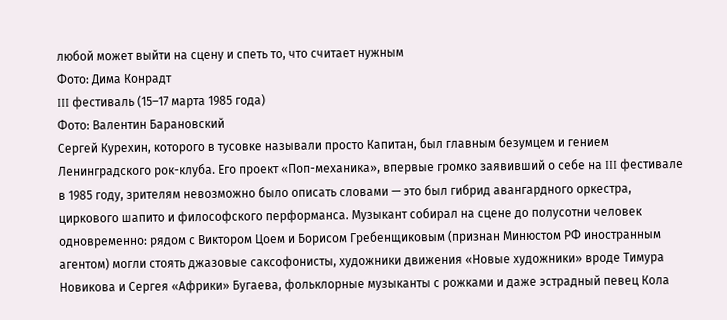любой может выйти на сцену и спеть то, что считает нужным
Фото: Дима Конрадт
III фестиваль (15–17 марта 1985 года)
Фото: Валентин Барановский
Сергей Курехин, которого в тусовке называли просто Капитан, был главным безумцем и гением Ленинградского рок-клуба. Его проект «Поп-механика», впервые громко заявивший о себе на III фестивале в 1985 году, зрителям невозможно было описать словами — это был гибрид авангардного оркестра, циркового шапито и философского перформанса. Музыкант собирал на сцене до полусотни человек одновременно: рядом с Виктором Цоем и Борисом Гребенщиковым (признан Минюстом РФ иностранным агентом) могли стоять джазовые саксофонисты, художники движения «Новые художники» вроде Тимура Новикова и Сергея «Африки» Бугаева, фольклорные музыканты с рожками и даже эстрадный певец Кола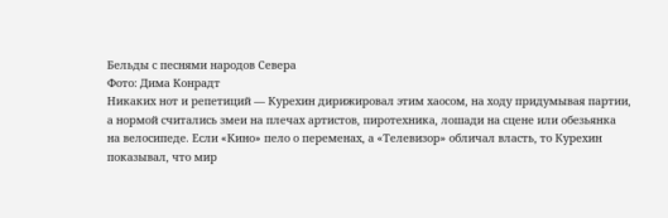Бельды с песнями народов Севера
Фото: Дима Конрадт
Никаких нот и репетиций — Курехин дирижировал этим хаосом, на ходу придумывая партии, а нормой считались змеи на плечах артистов, пиротехника, лошади на сцене или обезьянка на велосипеде. Если «Кино» пело о переменах, а «Телевизор» обличал власть, то Курехин показывал, что мир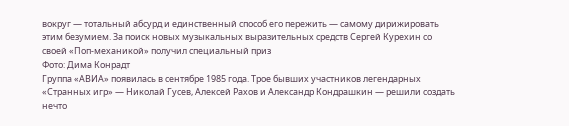вокруг — тотальный абсурд и единственный способ его пережить — самому дирижировать этим безумием. За поиск новых музыкальных выразительных средств Сергей Курехин со своей «Поп-механикой» получил специальный приз
Фото: Дима Конрадт
Группа «АВИА» появилась в сентябре 1985 года. Трое бывших участников легендарных «Странных игр» — Николай Гусев, Алексей Рахов и Александр Кондрашкин — решили создать нечто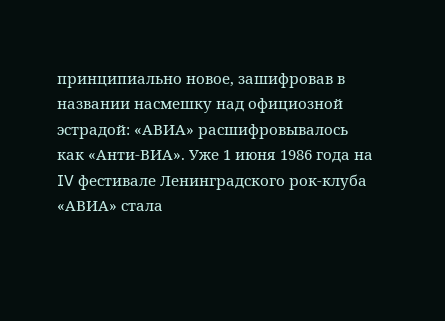принципиально новое, зашифровав в названии насмешку над официозной эстрадой: «АВИА» расшифровывалось как «Анти-ВИА». Уже 1 июня 1986 года на IV фестивале Ленинградского рок-клуба «АВИА» стала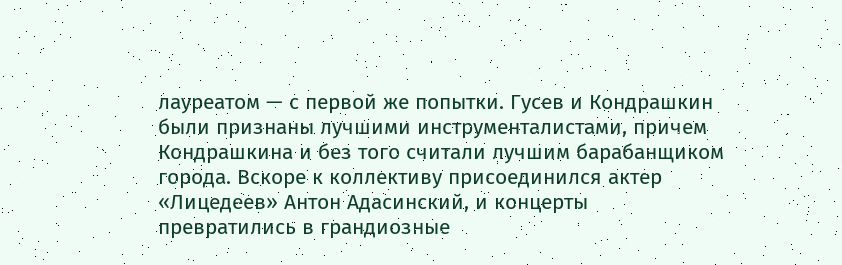лауреатом — с первой же попытки. Гусев и Кондрашкин были признаны лучшими инструменталистами, причем Кондрашкина и без того считали лучшим барабанщиком города. Вскоре к коллективу присоединился актер «Лицедеев» Антон Адасинский, и концерты превратились в грандиозные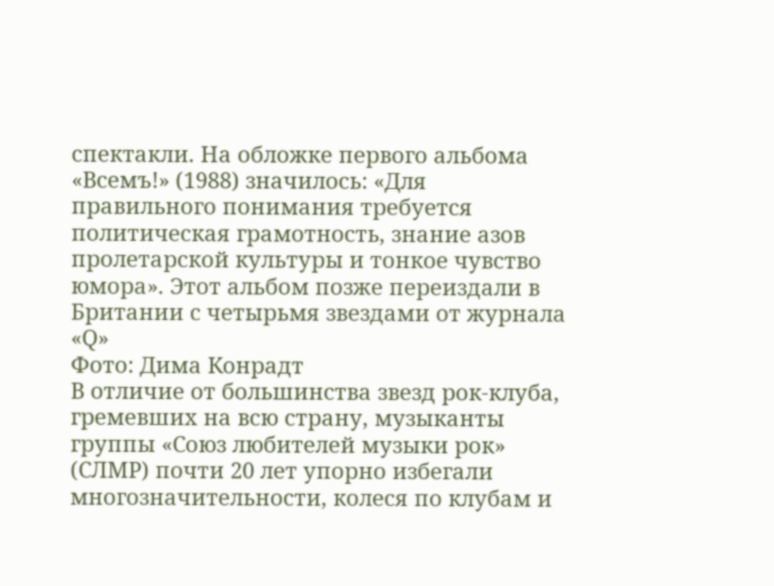спектакли. На обложке первого альбома «Всемъ!» (1988) значилось: «Для правильного понимания требуется политическая грамотность, знание азов пролетарской культуры и тонкое чувство юмора». Этот альбом позже переиздали в Британии с четырьмя звездами от журнала «Q»
Фото: Дима Конрадт
В отличие от большинства звезд рок-клуба, гремевших на всю страну, музыканты группы «Союз любителей музыки рок» (СЛМР) почти 20 лет упорно избегали многозначительности, колеся по клубам и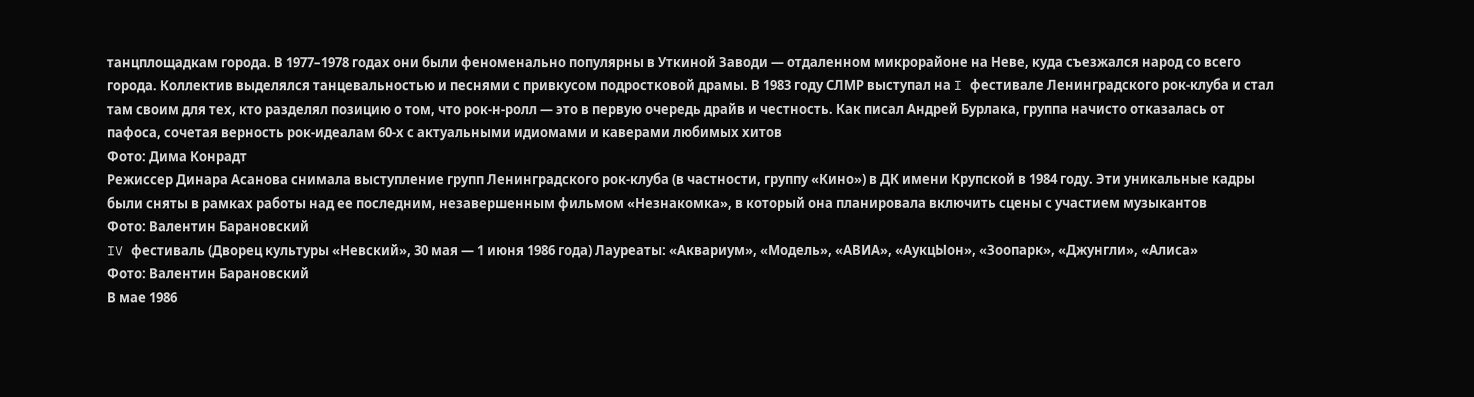танцплощадкам города. В 1977–1978 годах они были феноменально популярны в Уткиной Заводи — отдаленном микрорайоне на Неве, куда съезжался народ со всего города. Коллектив выделялся танцевальностью и песнями с привкусом подростковой драмы. В 1983 году СЛМР выступал на I фестивале Ленинградского рок-клуба и стал там своим для тех, кто разделял позицию о том, что рок-н-ролл — это в первую очередь драйв и честность. Как писал Андрей Бурлака, группа начисто отказалась от пафоса, сочетая верность рок-идеалам 60-х с актуальными идиомами и каверами любимых хитов
Фото: Дима Конрадт
Режиссер Динара Асанова снимала выступление групп Ленинградского рок-клуба (в частности, группу «Кино») в ДК имени Крупской в 1984 году. Эти уникальные кадры были сняты в рамках работы над ее последним, незавершенным фильмом «Незнакомка», в который она планировала включить сцены с участием музыкантов
Фото: Валентин Барановский
IV фестиваль (Дворец культуры «Невский», 30 мая — 1 июня 1986 года) Лауреаты: «Аквариум», «Модель», «АВИА», «АукцЫон», «Зоопарк», «Джунгли», «Алиса»
Фото: Валентин Барановский
В мае 1986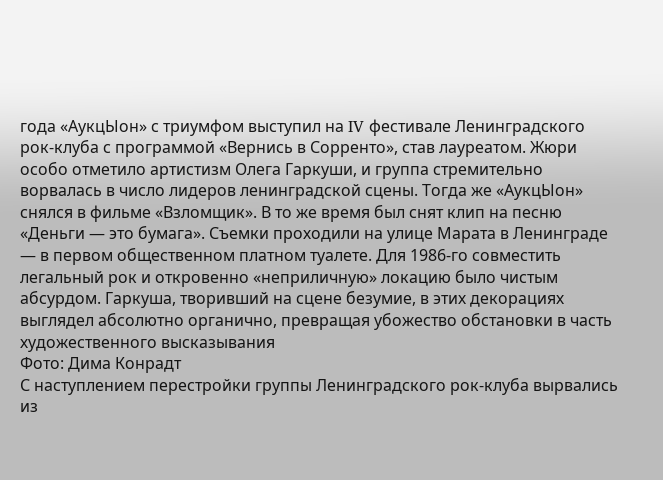года «АукцЫон» с триумфом выступил на IV фестивале Ленинградского рок-клуба с программой «Вернись в Сорренто», став лауреатом. Жюри особо отметило артистизм Олега Гаркуши, и группа стремительно ворвалась в число лидеров ленинградской сцены. Тогда же «АукцЫон» снялся в фильме «Взломщик». В то же время был снят клип на песню «Деньги — это бумага». Съемки проходили на улице Марата в Ленинграде — в первом общественном платном туалете. Для 1986-го совместить легальный рок и откровенно «неприличную» локацию было чистым абсурдом. Гаркуша, творивший на сцене безумие, в этих декорациях выглядел абсолютно органично, превращая убожество обстановки в часть художественного высказывания
Фото: Дима Конрадт
С наступлением перестройки группы Ленинградского рок-клуба вырвались из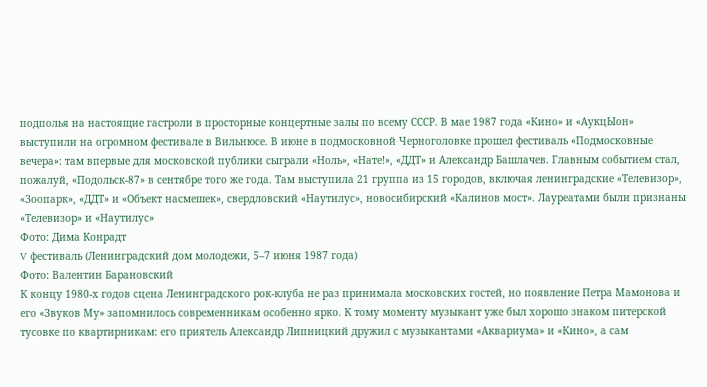подполья на настоящие гастроли в просторные концертные залы по всему СССР. В мае 1987 года «Кино» и «АукцЫон» выступили на огромном фестивале в Вильнюсе. В июне в подмосковной Черноголовке прошел фестиваль «Подмосковные вечера»: там впервые для московской публики сыграли «Ноль», «Нате!», «ДДТ» и Александр Башлачев. Главным событием стал, пожалуй, «Подольск-87» в сентябре того же года. Там выступила 21 группа из 15 городов, включая ленинградские «Телевизор», «Зоопарк», «ДДТ» и «Объект насмешек», свердловский «Наутилус», новосибирский «Калинов мост». Лауреатами были признаны «Телевизор» и «Наутилус»
Фото: Дима Конрадт
V фестиваль (Ленинградский дом молодежи, 5–7 июня 1987 года)
Фото: Валентин Барановский
К концу 1980-х годов сцена Ленинградского рок-клуба не раз принимала московских гостей, но появление Петра Мамонова и его «Звуков Му» запомнилось современникам особенно ярко. К тому моменту музыкант уже был хорошо знаком питерской тусовке по квартирникам: его приятель Александр Липницкий дружил с музыкантами «Аквариума» и «Кино», а сам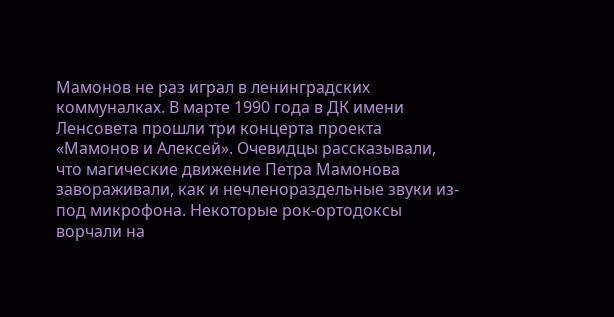Мамонов не раз играл в ленинградских коммуналках. В марте 1990 года в ДК имени Ленсовета прошли три концерта проекта «Мамонов и Алексей». Очевидцы рассказывали, что магические движение Петра Мамонова завораживали, как и нечленораздельные звуки из-под микрофона. Некоторые рок-ортодоксы ворчали на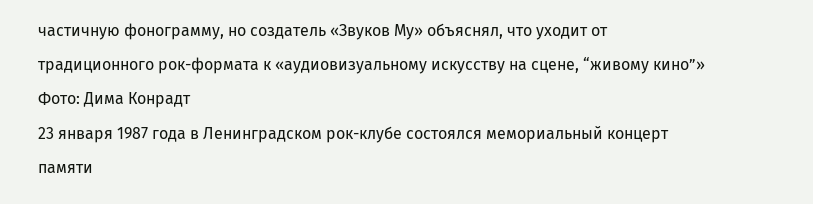частичную фонограмму, но создатель «Звуков Му» объяснял, что уходит от традиционного рок-формата к «аудиовизуальному искусству на сцене, “живому кино”»
Фото: Дима Конрадт
23 января 1987 года в Ленинградском рок-клубе состоялся мемориальный концерт памяти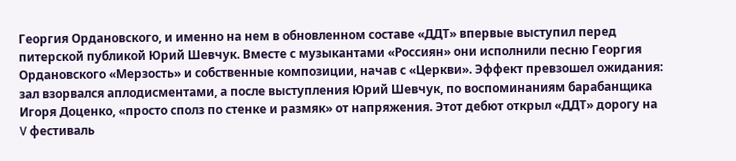Георгия Ордановского, и именно на нем в обновленном составе «ДДТ» впервые выступил перед питерской публикой Юрий Шевчук. Вместе с музыкантами «Россиян» они исполнили песню Георгия Ордановского «Мерзость» и собственные композиции, начав с «Церкви». Эффект превзошел ожидания: зал взорвался аплодисментами, а после выступления Юрий Шевчук, по воспоминаниям барабанщика Игоря Доценко, «просто сполз по стенке и размяк» от напряжения. Этот дебют открыл «ДДТ» дорогу на V фестиваль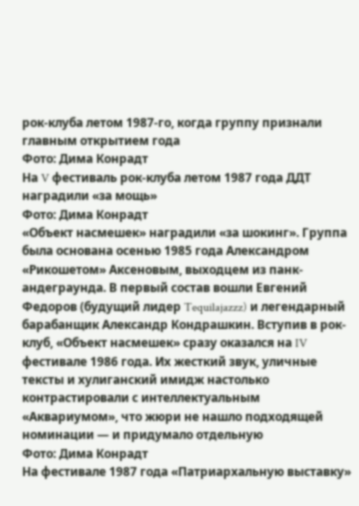рок-клуба летом 1987-го, когда группу признали главным открытием года
Фото: Дима Конрадт
На V фестиваль рок-клуба летом 1987 года ДДТ наградили «за мощь»
Фото: Дима Конрадт
«Объект насмешек» наградили «за шокинг». Группа была основана осенью 1985 года Александром «Рикошетом» Аксеновым, выходцем из панк-андеграунда. В первый состав вошли Евгений Федоров (будущий лидер Tequilajazzz) и легендарный барабанщик Александр Кондрашкин. Вступив в рок-клуб, «Объект насмешек» сразу оказался на IV фестивале 1986 года. Их жесткий звук, уличные тексты и хулиганский имидж настолько контрастировали с интеллектуальным «Аквариумом», что жюри не нашло подходящей номинации — и придумало отдельную
Фото: Дима Конрадт
На фестивале 1987 года «Патриархальную выставку»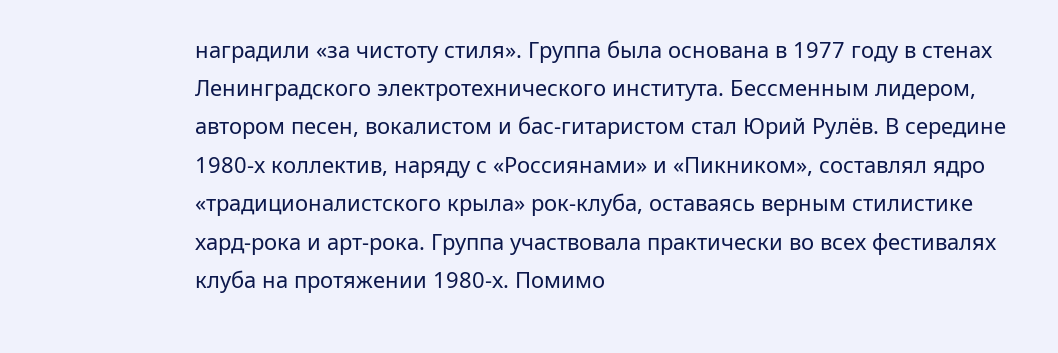наградили «за чистоту стиля». Группа была основана в 1977 году в стенах Ленинградского электротехнического института. Бессменным лидером, автором песен, вокалистом и бас-гитаристом стал Юрий Рулёв. В середине 1980-х коллектив, наряду с «Россиянами» и «Пикником», составлял ядро «традиционалистского крыла» рок-клуба, оставаясь верным стилистике хард-рока и арт-рока. Группа участвовала практически во всех фестивалях клуба на протяжении 1980-х. Помимо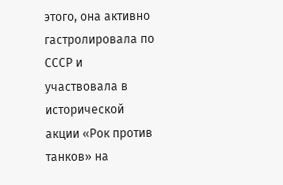этого, она активно гастролировала по СССР и участвовала в исторической акции «Рок против танков» на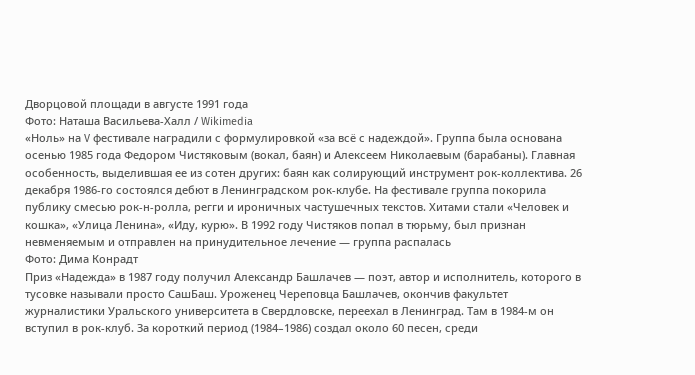Дворцовой площади в августе 1991 года
Фото: Наташа Васильева-Халл / Wikimedia
«Ноль» на V фестивале наградили с формулировкой «за всё с надеждой». Группа была основана осенью 1985 года Федором Чистяковым (вокал, баян) и Алексеем Николаевым (барабаны). Главная особенность, выделившая ее из сотен других: баян как солирующий инструмент рок-коллектива. 26 декабря 1986-го состоялся дебют в Ленинградском рок-клубе. На фестивале группа покорила публику смесью рок-н-ролла, регги и ироничных частушечных текстов. Хитами стали «Человек и кошка», «Улица Ленина», «Иду, курю». В 1992 году Чистяков попал в тюрьму, был признан невменяемым и отправлен на принудительное лечение — группа распалась
Фото: Дима Конрадт
Приз «Надежда» в 1987 году получил Александр Башлачев — поэт, автор и исполнитель, которого в тусовке называли просто СашБаш. Уроженец Череповца Башлачев, окончив факультет журналистики Уральского университета в Свердловске, переехал в Ленинград. Там в 1984-м он вступил в рок-клуб. За короткий период (1984–1986) создал около 60 песен, среди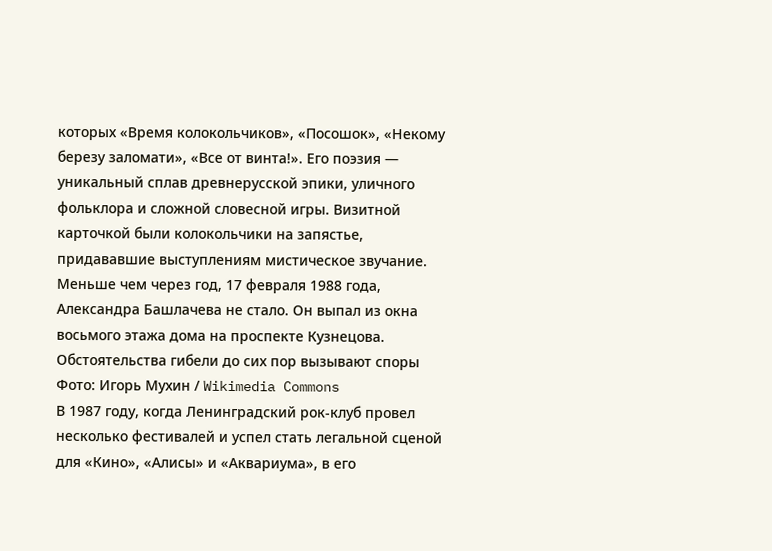которых «Время колокольчиков», «Посошок», «Некому березу заломати», «Все от винта!». Его поэзия — уникальный сплав древнерусской эпики, уличного фольклора и сложной словесной игры. Визитной карточкой были колокольчики на запястье, придававшие выступлениям мистическое звучание. Меньше чем через год, 17 февраля 1988 года, Александра Башлачева не стало. Он выпал из окна восьмого этажа дома на проспекте Кузнецова. Обстоятельства гибели до сих пор вызывают споры
Фото: Игорь Мухин / Wikimedia Commons
В 1987 году, когда Ленинградский рок-клуб провел несколько фестивалей и успел стать легальной сценой для «Кино», «Алисы» и «Аквариума», в его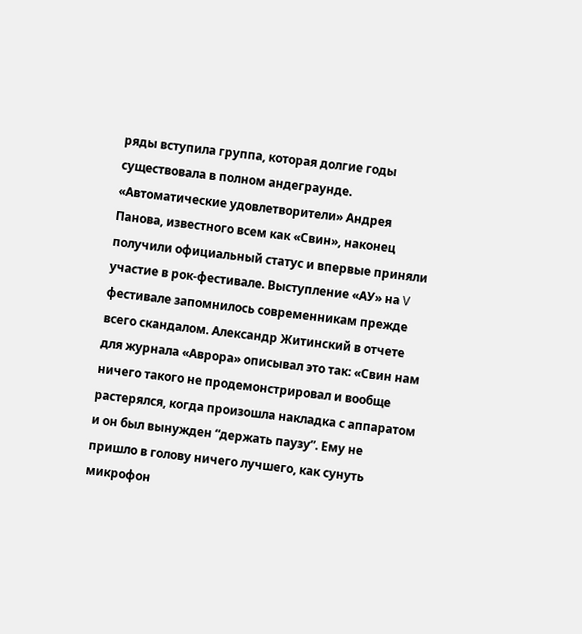ряды вступила группа, которая долгие годы существовала в полном андеграунде. «Автоматические удовлетворители» Андрея Панова, известного всем как «Свин», наконец получили официальный статус и впервые приняли участие в рок-фестивале. Выступление «АУ» на V фестивале запомнилось современникам прежде всего скандалом. Александр Житинский в отчете для журнала «Аврора» описывал это так: «Свин нам ничего такого не продемонстрировал и вообще растерялся, когда произошла накладка с аппаратом и он был вынужден “держать паузу”. Ему не пришло в голову ничего лучшего, как сунуть микрофон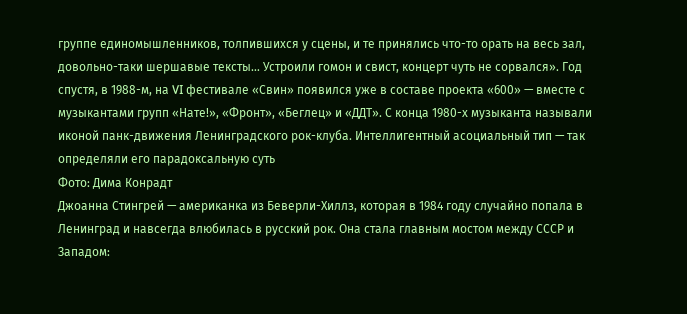группе единомышленников, толпившихся у сцены, и те принялись что-то орать на весь зал, довольно-таки шершавые тексты… Устроили гомон и свист, концерт чуть не сорвался». Год спустя, в 1988-м, на VI фестивале «Свин» появился уже в составе проекта «600» — вместе с музыкантами групп «Нате!», «Фронт», «Беглец» и «ДДТ». С конца 1980-х музыканта называли иконой панк-движения Ленинградского рок-клуба. Интеллигентный асоциальный тип — так определяли его парадоксальную суть
Фото: Дима Конрадт
Джоанна Стингрей — американка из Беверли-Хиллз, которая в 1984 году случайно попала в Ленинград и навсегда влюбилась в русский рок. Она стала главным мостом между СССР и Западом: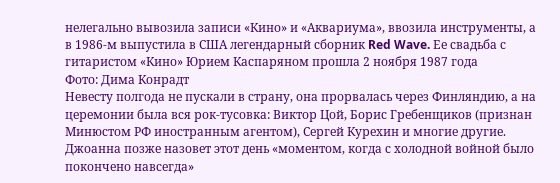нелегально вывозила записи «Кино» и «Аквариума», ввозила инструменты, а в 1986-м выпустила в США легендарный сборник Red Wave. Ее свадьба с гитаристом «Кино» Юрием Каспаряном прошла 2 ноября 1987 года
Фото: Дима Конрадт
Невесту полгода не пускали в страну, она прорвалась через Финляндию, а на церемонии была вся рок-тусовка: Виктор Цой, Борис Гребенщиков (признан Минюстом РФ иностранным агентом), Сергей Курехин и многие другие. Джоанна позже назовет этот день «моментом, когда с холодной войной было покончено навсегда»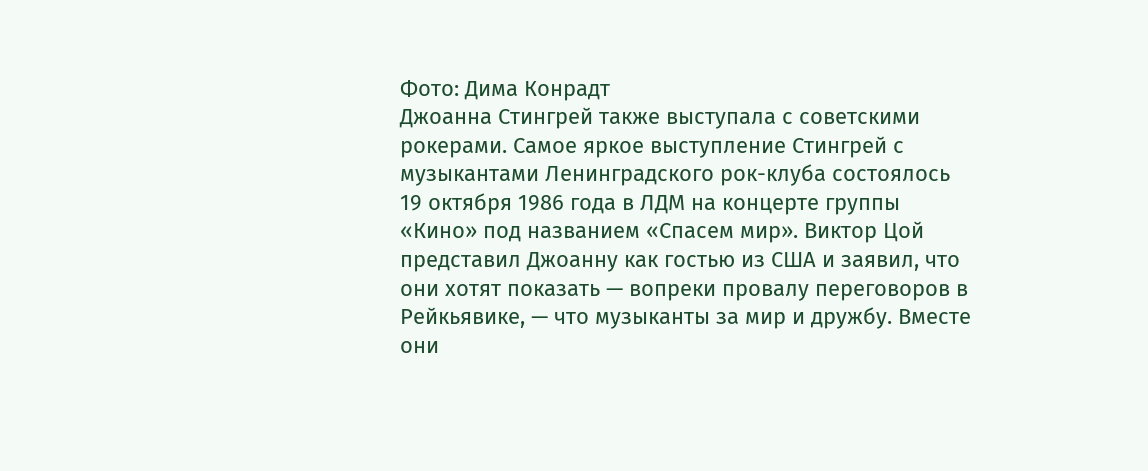Фото: Дима Конрадт
Джоанна Стингрей также выступала с советскими рокерами. Самое яркое выступление Стингрей с музыкантами Ленинградского рок-клуба состоялось 19 октября 1986 года в ЛДМ на концерте группы «Кино» под названием «Спасем мир». Виктор Цой представил Джоанну как гостью из США и заявил, что они хотят показать — вопреки провалу переговоров в Рейкьявике, — что музыканты за мир и дружбу. Вместе они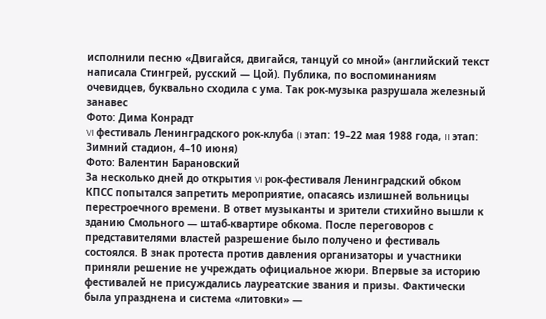исполнили песню «Двигайся, двигайся, танцуй со мной» (английский текст написала Стингрей, русский — Цой). Публика, по воспоминаниям очевидцев, буквально сходила с ума. Так рок-музыка разрушала железный занавес
Фото: Дима Конрадт
VI фестиваль Ленинградского рок-клуба (I этап: 19–22 мая 1988 года, II этап: Зимний стадион, 4–10 июня)
Фото: Валентин Барановский
За несколько дней до открытия VI рок-фестиваля Ленинградский обком КПСС попытался запретить мероприятие, опасаясь излишней вольницы перестроечного времени. В ответ музыканты и зрители стихийно вышли к зданию Смольного — штаб-квартире обкома. После переговоров с представителями властей разрешение было получено и фестиваль состоялся. В знак протеста против давления организаторы и участники приняли решение не учреждать официальное жюри. Впервые за историю фестивалей не присуждались лауреатские звания и призы. Фактически была упразднена и система «литовки» —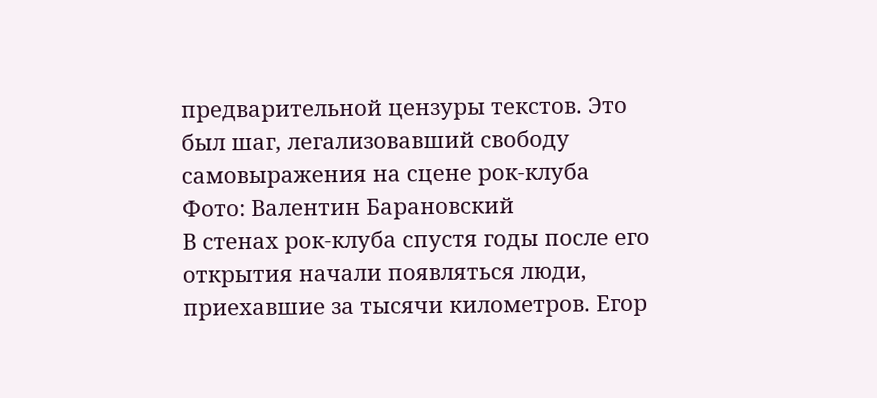предварительной цензуры текстов. Это был шаг, легализовавший свободу самовыражения на сцене рок-клуба
Фото: Валентин Барановский
В стенах рок-клуба спустя годы после его открытия начали появляться люди, приехавшие за тысячи километров. Егор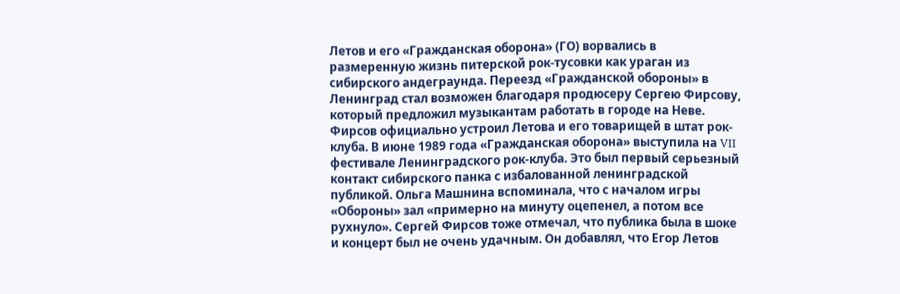Летов и его «Гражданская оборона» (ГО) ворвались в размеренную жизнь питерской рок-тусовки как ураган из сибирского андеграунда. Переезд «Гражданской обороны» в Ленинград стал возможен благодаря продюсеру Сергею Фирсову, который предложил музыкантам работать в городе на Неве. Фирсов официально устроил Летова и его товарищей в штат рок-клуба. В июне 1989 года «Гражданская оборона» выступила на VII фестивале Ленинградского рок-клуба. Это был первый серьезный контакт сибирского панка с избалованной ленинградской публикой. Ольга Машнина вспоминала, что с началом игры «Обороны» зал «примерно на минуту оцепенел, а потом все рухнуло». Сергей Фирсов тоже отмечал, что публика была в шоке и концерт был не очень удачным. Он добавлял, что Егор Летов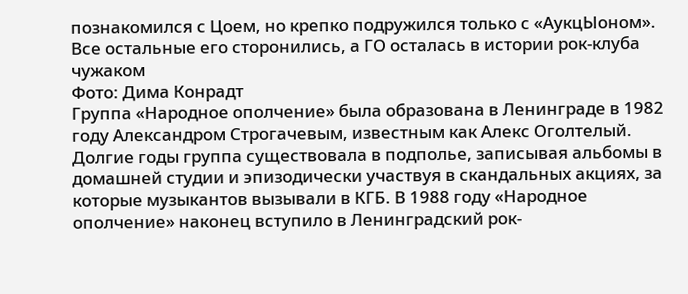познакомился с Цоем, но крепко подружился только с «АукцЫоном». Все остальные его сторонились, а ГО осталась в истории рок-клуба чужаком
Фото: Дима Конрадт
Группа «Народное ополчение» была образована в Ленинграде в 1982 году Александром Строгачевым, известным как Алекс Оголтелый. Долгие годы группа существовала в подполье, записывая альбомы в домашней студии и эпизодически участвуя в скандальных акциях, за которые музыкантов вызывали в КГБ. В 1988 году «Народное ополчение» наконец вступило в Ленинградский рок-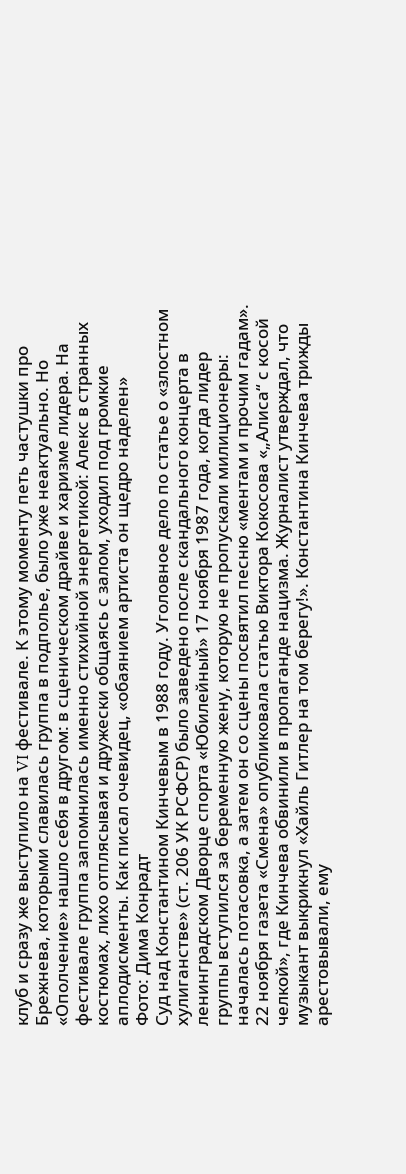клуб и сразу же выступило на VI фестивале. К этому моменту петь частушки про Брежнева, которыми славилась группа в подполье, было уже неактуально. Но «Ополчение» нашло себя в другом: в сценическом драйве и харизме лидера. На фестивале группа запомнилась именно стихийной энергетикой: Алекс в странных костюмах, лихо отплясывая и дружески общаясь с залом, уходил под громкие аплодисменты. Как писал очевидец, «обаянием артиста он щедро наделен»
Фото: Дима Конрадт
Суд над Константином Кинчевым в 1988 году. Уголовное дело по статье о «злостном хулиганстве» (ст. 206 УК РСФСР) было заведено после скандального концерта в ленинградском Дворце спорта «Юбилейный» 17 ноября 1987 года, когда лидер группы вступился за беременную жену, которую не пропускали милиционеры: началась потасовка, а затем он со сцены посвятил песню «ментам и прочим гадам». 22 ноября газета «Смена» опубликовала статью Виктора Кокосова «„Алиса“ с косой челкой», где Кинчева обвинили в пропаганде нацизма. Журналист утверждал, что музыкант выкрикнул «Хайль Гитлер на том берегу!». Константина Кинчева трижды арестовывали, ему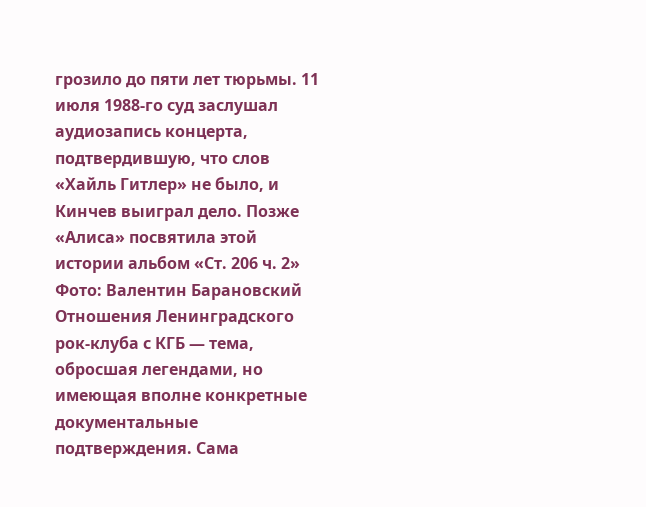грозило до пяти лет тюрьмы. 11 июля 1988-го суд заслушал аудиозапись концерта, подтвердившую, что слов «Хайль Гитлер» не было, и Кинчев выиграл дело. Позже «Алиса» посвятила этой истории альбом «Ст. 206 ч. 2»
Фото: Валентин Барановский
Отношения Ленинградского рок-клуба с КГБ — тема, обросшая легендами, но имеющая вполне конкретные документальные подтверждения. Сама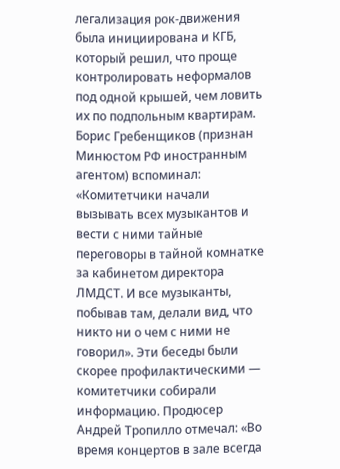легализация рок-движения была инициирована и КГБ, который решил, что проще контролировать неформалов под одной крышей, чем ловить их по подпольным квартирам. Борис Гребенщиков (признан Минюстом РФ иностранным агентом) вспоминал: «Комитетчики начали вызывать всех музыкантов и вести с ними тайные переговоры в тайной комнатке за кабинетом директора ЛМДСТ. И все музыканты, побывав там, делали вид, что никто ни о чем с ними не говорил». Эти беседы были скорее профилактическими — комитетчики собирали информацию. Продюсер Андрей Тропилло отмечал: «Во время концертов в зале всегда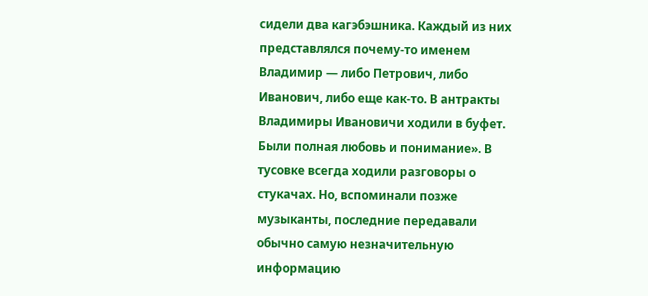сидели два кагэбэшника. Каждый из них представлялся почему-то именем Владимир — либо Петрович, либо Иванович, либо еще как-то. В антракты Владимиры Ивановичи ходили в буфет. Были полная любовь и понимание». В тусовке всегда ходили разговоры о стукачах. Но, вспоминали позже музыканты, последние передавали обычно самую незначительную информацию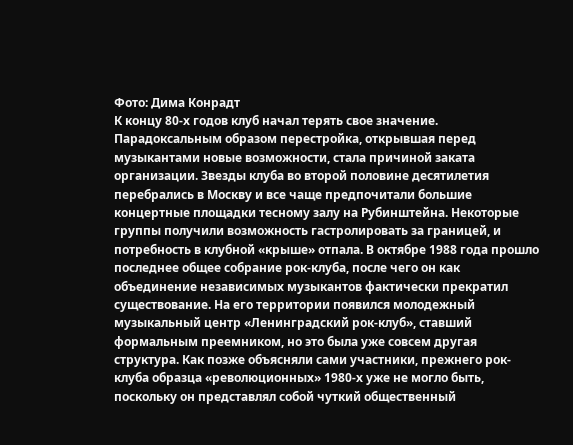Фото: Дима Конрадт
К концу 80-х годов клуб начал терять свое значение. Парадоксальным образом перестройка, открывшая перед музыкантами новые возможности, стала причиной заката организации. Звезды клуба во второй половине десятилетия перебрались в Москву и все чаще предпочитали большие концертные площадки тесному залу на Рубинштейна. Некоторые группы получили возможность гастролировать за границей, и потребность в клубной «крыше» отпала. В октябре 1988 года прошло последнее общее собрание рок-клуба, после чего он как объединение независимых музыкантов фактически прекратил существование. На его территории появился молодежный музыкальный центр «Ленинградский рок-клуб», ставший формальным преемником, но это была уже совсем другая структура. Как позже объясняли сами участники, прежнего рок-клуба образца «революционных» 1980-х уже не могло быть, поскольку он представлял собой чуткий общественный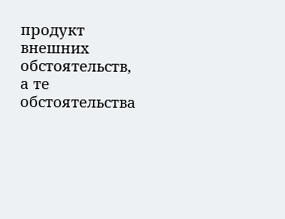продукт внешних обстоятельств, а те обстоятельства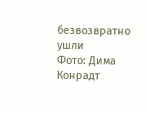безвозвратно ушли
Фото: Дима Конрадт